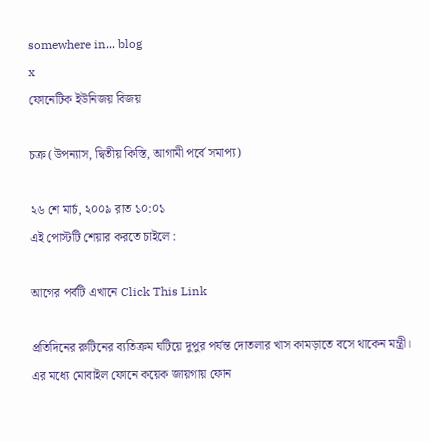somewhere in... blog
x
ফোনেটিক ইউনিজয় বিজয়

চক্র (উপন্যাস, দ্বিতীয় কিস্তি, আগামী পর্বে সমাপ্য)

২৬ শে মার্চ, ২০০৯ রাত ১০:০১
এই পোস্টটি শেয়ার করতে চাইলে :

আগের পর্বটি এখানে Click This Link

প্রতিদিনের রুটিনের ব্যতিক্রম ঘটিয়ে দুপুর পর্যন্ত দোতলার খাস কামড়াতে বসে থাকেন মন্ত্রী। এর মধ্যে মোবাইল ফোনে কয়েক জায়গায় ফোন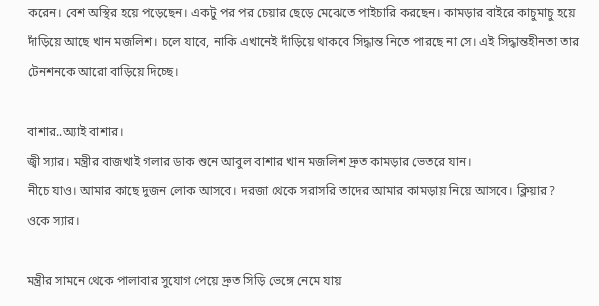করেন। বেশ অস্থির হয়ে পড়েছেন। একটু পর পর চেয়ার ছেড়ে মেঝেতে পাইচারি করছেন। কামড়ার বাইরে কাচুমাচু হয়ে দাঁড়িয়ে আছে খান মজলিশ। চলে যাবে, নাকি এখানেই দাঁড়িয়ে থাকবে সিদ্ধান্ত নিতে পারছে না সে। এই সিদ্ধান্তহীনতা তার টেনশনকে আরো বাড়িয়ে দিচ্ছে।

বাশার..অ্যাই বাশার।
জ্বী স্যার। মন্ত্রীর বাজখাই গলার ডাক শুনে আবুল বাশার খান মজলিশ দ্রুত কামড়ার ভেতরে যান।
নীচে যাও। আমার কাছে দুজন লোক আসবে। দরজা থেকে সরাসরি তাদের আমার কামড়ায় নিয়ে আসবে। ক্লিয়ার?
ওকে স্যার।

মন্ত্রীর সামনে থেকে পালাবার সুযোগ পেয়ে দ্রুত সিড়ি ভেঙ্গে নেমে যায়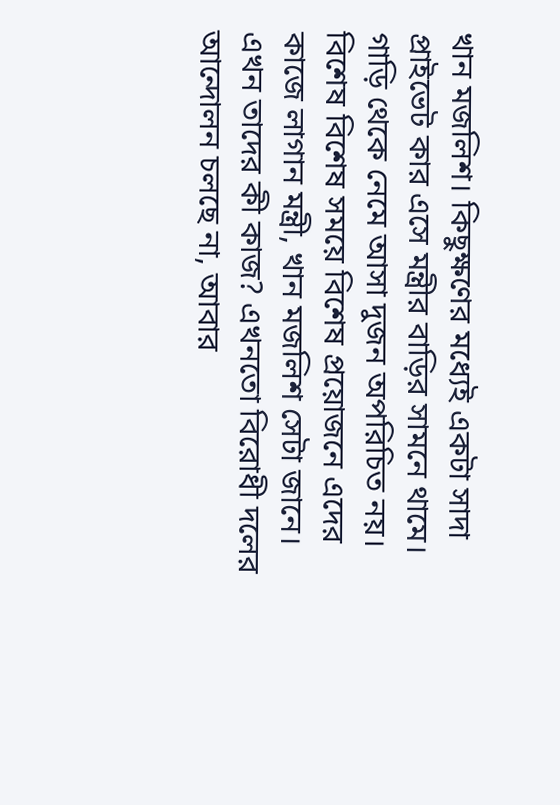খান মজলিশ। কিছুক্ষণের মধ্যেই একটা সাদা প্রাইভেট কার এসে মন্ত্রীর বাড়ির সামনে থামে। গাড়ি থেকে নেমে আসা দুজন অপরিচিত নয়। বিশেষ বিশেষ সময়ে বিশেষ প্রয়োজনে এদের কাজে লাগান মন্ত্রী, খান মজলিশ সেটা জানে। এখন তাদের কী কাজ? এখনতো বিরোধী দলের আন্দোলন চলছে না, আবার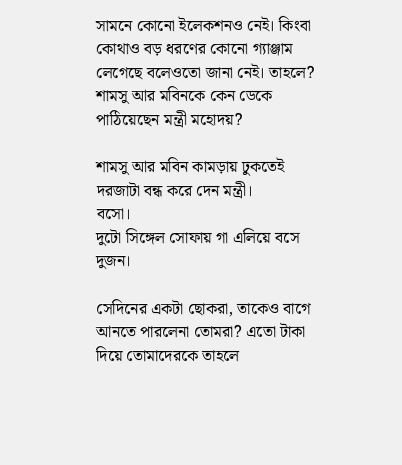সামনে কোনো ইলেকশনও নেই। কিংবা কোথাও বড় ধরণের কোনো গ্যাঞ্জাম লেগেছে বলেওতো জানা নেই। তাহলে? শামসু আর মবিনকে কেন ডেকে পাঠিয়েছেন মন্ত্রী মহোদয়?

শামসু আর মবিন কামড়ায় ঢুকতেই দরজাটা বন্ধ করে দেন মন্ত্রী।
বসো।
দুটো সিঙ্গেল সোফায় গা এলিয়ে বসে দুজন।

সেদিনের একটা ছোকরা, তাকেও বাগে আনতে পারলেনা তোমরা? এতো টাকা দিয়ে তোমাদেরকে তাহলে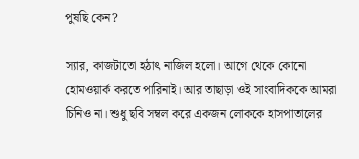পুষছি কেন?

স্যার, কাজটাতো হঠাৎ নাজিল হলো। আগে থেকে কোনো হোমওয়ার্ক করতে পারিনাই। আর তাছাড়া ওই সাংবাদিককে আমরা চিনিও না। শুধু ছবি সম্বল করে একজন লোককে হাসপাতালের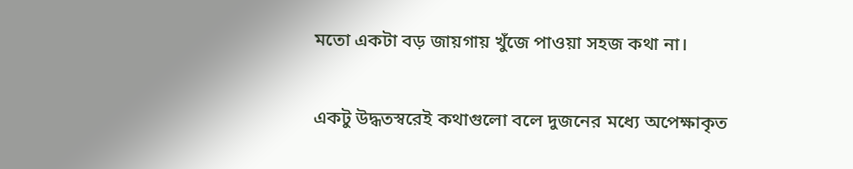মতো একটা বড় জায়গায় খুঁজে পাওয়া সহজ কথা না।

একটু উদ্ধতস্বরেই কথাগুলো বলে দুজনের মধ্যে অপেক্ষাকৃত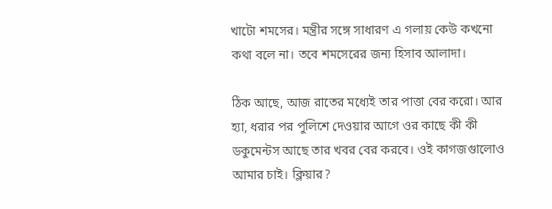খাটো শমসের। মন্ত্রীর সঙ্গে সাধারণ এ গলায় কেউ কখনো কথা বলে না। তবে শমসেরের জন্য হিসাব আলাদা।

ঠিক আছে, আজ রাতের মধ্যেই তার পাত্তা বের করো। আর হ্যা, ধরার পর পুলিশে দেওয়ার আগে ওর কাছে কী কী ডকুমেন্টস আছে তার খবর বের করবে। ওই কাগজগুালোও আমার চাই। ক্লিয়ার?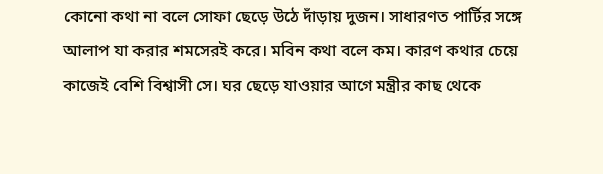কোনো কথা না বলে সোফা ছেড়ে উঠে দাঁড়ায় দুজন। সাধারণত পার্টির সঙ্গে আলাপ যা করার শমসেরই করে। মবিন কথা বলে কম। কারণ কথার চেয়ে কাজেই বেশি বিশ্বাসী সে। ঘর ছেড়ে যাওয়ার আগে মন্ত্রীর কাছ থেকে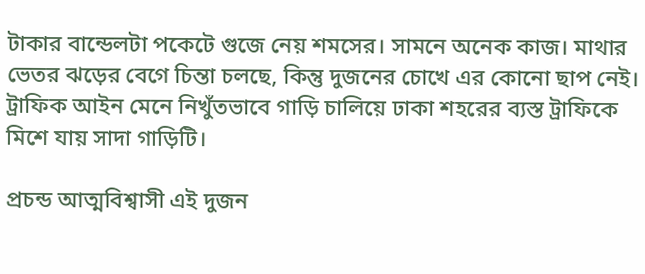টাকার বান্ডেলটা পকেটে গুজে নেয় শমসের। সামনে অনেক কাজ। মাথার ভেতর ঝড়ের বেগে চিন্তা চলছে, কিন্তু দুজনের চোখে এর কোনো ছাপ নেই। ট্রাফিক আইন মেনে নিখুঁতভাবে গাড়ি চালিয়ে ঢাকা শহরের ব্যস্ত ট্রাফিকে মিশে যায় সাদা গাড়িটি।

প্রচন্ড আত্মবিশ্বাসী এই দুজন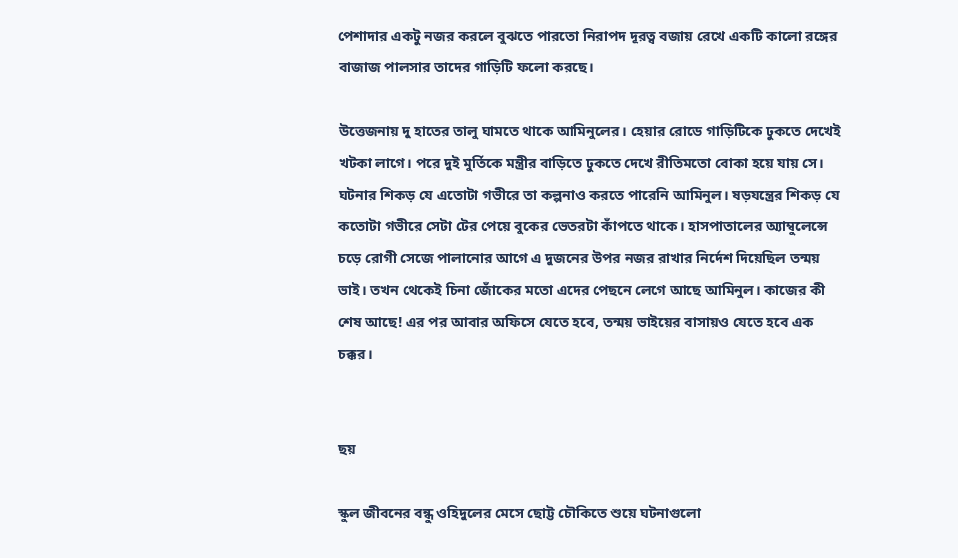পেশাদার একটু নজর করলে বুঝতে পারতো নিরাপদ দূরত্ব বজায় রেখে একটি কালো রঙ্গের বাজাজ পালসার তাদের গাড়িটি ফলো করছে।

উত্তেজনায় দু হাতের তালু ঘামতে থাকে আমিনুলের। হেয়ার রোডে গাড়িটিকে ঢুকতে দেখেই খটকা লাগে। পরে দুই মুর্তিকে মন্ত্রীর বাড়িতে ঢুকতে দেখে রীতিমতো বোকা হয়ে যায় সে। ঘটনার শিকড় যে এতোটা গভীরে তা কল্পনাও করতে পারেনি আমিনুল। ষড়যন্ত্রের শিকড় যে কতোটা গভীরে সেটা টের পেয়ে বুকের ভেতরটা কাঁপতে থাকে। হাসপাতালের অ্যাম্বুলেন্সে চড়ে রোগী সেজে পালানোর আগে এ দুজনের উপর নজর রাখার নির্দেশ দিয়েছিল তন্ময় ভাই। তখন থেকেই চিনা জোঁকের মতো এদের পেছনে লেগে আছে আমিনুল। কাজের কী শেষ আছে! এর পর আবার অফিসে যেতে হবে, তন্ময় ভাইয়ের বাসায়ও যেতে হবে এক চক্কর।


ছয়

স্কুল জীবনের বন্ধু ওহিদুলের মেসে ছোট্ট চৌকিতে শুয়ে ঘটনাগুলো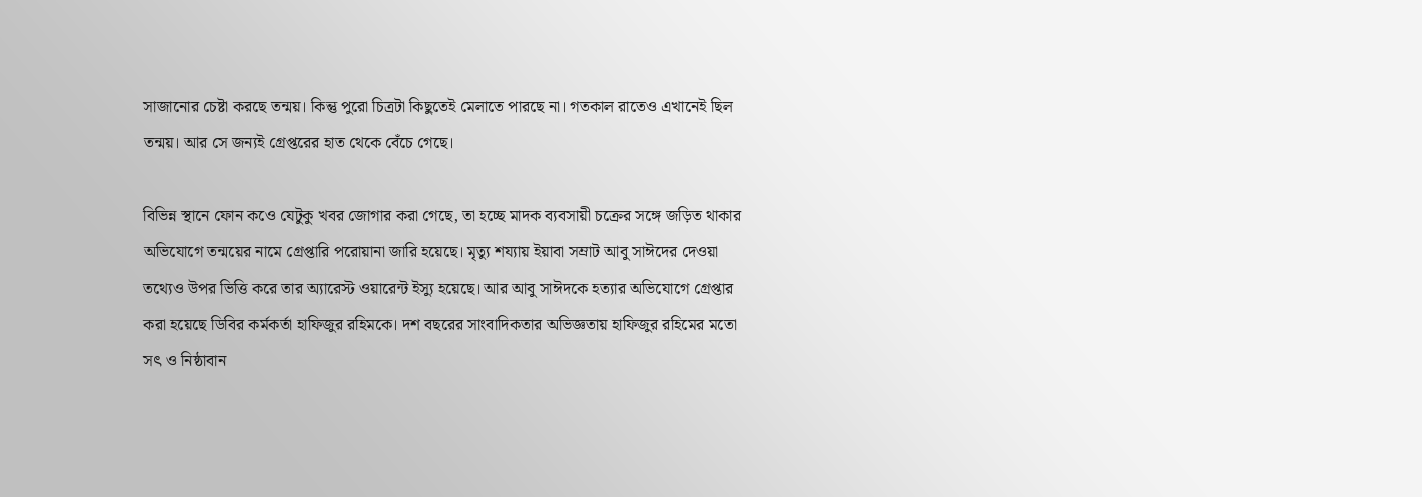সাজানোর চেষ্টা করছে তন্ময়। কিন্তু পুরো চিত্রটা কিছুতেই মেলাতে পারছে না। গতকাল রাতেও এখানেই ছিল তন্ময়। আর সে জন্যই গ্রেপ্তরের হাত থেকে বেঁচে গেছে।

বিভিন্ন স্থানে ফোন কওে যেটুকু খবর জোগার করা গেছে, তা হচ্ছে মাদক ব্যবসায়ী চক্রের সঙ্গে জড়িত থাকার অভিযোগে তন্ময়ের নামে গ্রেপ্তারি পরোয়ানা জারি হয়েছে। মৃত্যু শয্যায় ইয়াবা সম্রাট আবু সাঈদের দেওয়া তথ্যেও উপর ভিত্তি করে তার অ্যারেস্ট ওয়ারেন্ট ইস্যু হয়েছে। আর আবু সাঈদকে হত্যার অভিযোগে গ্রেপ্তার করা হয়েছে ডিবির কর্মকর্তা হাফিজুর রহিমকে। দশ বছরের সাংবাদিকতার অভিজ্ঞতায় হাফিজুর রহিমের মতো সৎ ও নিষ্ঠাবান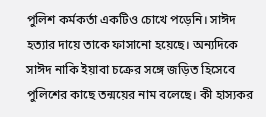পুলিশ কর্মকর্তা একটিও চোখে পড়েনি। সাঈদ হত্যার দায়ে তাকে ফাসানো হয়েছে। অন্যদিকে সাঈদ নাকি ইয়াবা চক্রের সঙ্গে জড়িত হিসেবে পুলিশের কাছে তন্ময়ের নাম বলেছে। কী হাস্যকর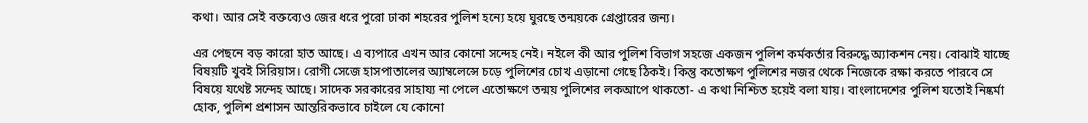কথা। আর সেই বক্তব্যেও জের ধরে পুরো ঢাকা শহরের পুলিশ হন্যে হয়ে ঘুরছে তন্ময়কে গ্রেপ্তারের জন্য।

এর পেছনে বড় কারো হাত আছে। এ ব্যপারে এখন আর কোনো সন্দেহ নেই। নইলে কী আর পুলিশ বিভাগ সহজে একজন পুলিশ কর্মকর্তার বিরুদ্ধে অ্যাকশন নেয়। বোঝাই যাচ্ছে বিষয়টি খুবই সিরিয়াস। রোগী সেজে হাসপাতালের অ্যাম্বলেন্সে চড়ে পুলিশের চোখ এড়ানো গেছে ঠিকই। কিন্তু কতোক্ষণ পুলিশের নজর থেকে নিজেকে রক্ষা করতে পারবে সে বিষয়ে যথেষ্ট সন্দেহ আছে। সাদেক সরকারের সাহায্য না পেলে এতোক্ষণে তন্ময় পুলিশের লকআপে থাকতো- এ কথা নিশ্চিত হয়েই বলা যায়। বাংলাদেশের পুলিশ যতোই নিষ্কর্মা হোক, পুলিশ প্রশাসন আন্তরিকভাবে চাইলে যে কোনো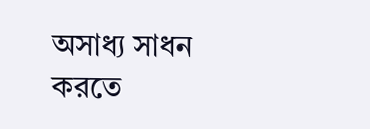অসাধ্য সাধন করতে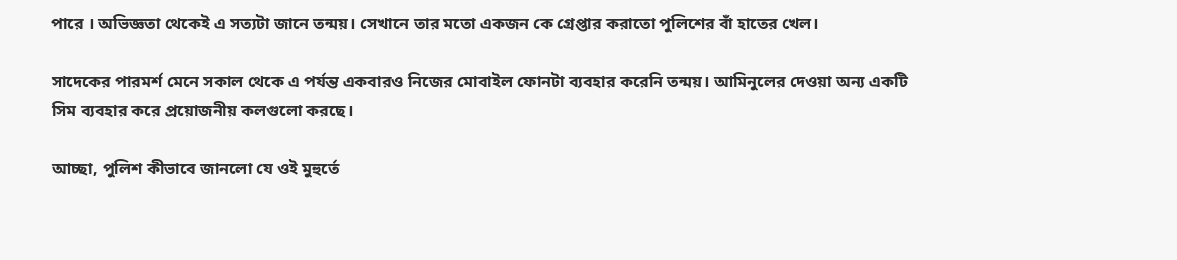পারে । অভিজ্ঞতা থেকেই এ সত্যটা জানে তন্ময়। সেখানে তার মতো একজন কে গ্রেপ্তার করাতো পুলিশের বাঁ হাতের খেল।

সাদেকের পারমর্শ মেনে সকাল থেকে এ পর্যন্ত একবারও নিজের মোবাইল ফোনটা ব্যবহার করেনি তন্ময়। আমিনুলের দেওয়া অন্য একটি সিম ব্যবহার করে প্রয়োজনীয় কলগুলো করছে।

আচ্ছা, পুলিশ কীভাবে জানলো যে ওই মুহুর্তে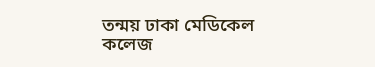তন্ময় ঢাকা মেডিকেল কলেজ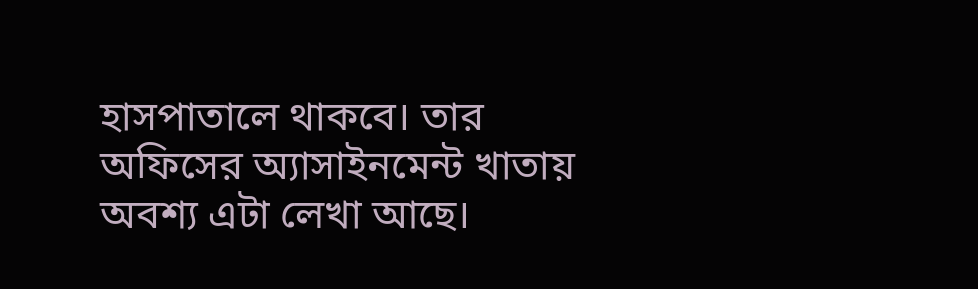হাসপাতালে থাকবে। তার অফিসের অ্যাসাইনমেন্ট খাতায় অবশ্য এটা লেখা আছে।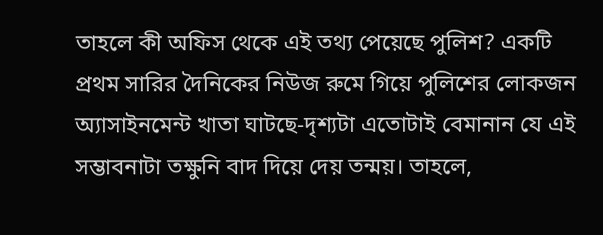তাহলে কী অফিস থেকে এই তথ্য পেয়েছে পুলিশ? একটি প্রথম সারির দৈনিকের নিউজ রুমে গিয়ে পুলিশের লোকজন অ্যাসাইনমেন্ট খাতা ঘাটছে-দৃশ্যটা এতোটাই বেমানান যে এই সম্ভাবনাটা তক্ষুনি বাদ দিয়ে দেয় তন্ময়। তাহলে,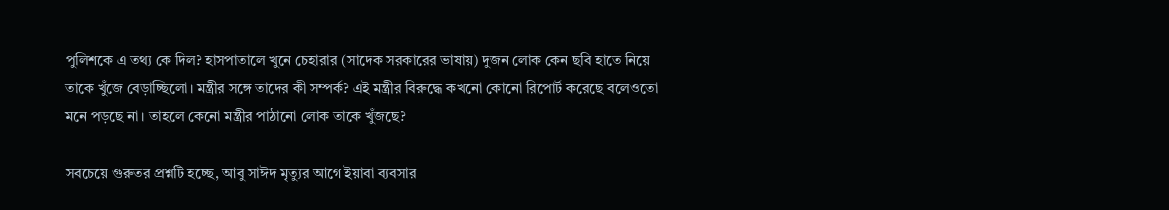পুলিশকে এ তথ্য কে দিল? হাসপাতালে খুনে চেহারার (সাদেক সরকারের ভাষায়) দুজন লোক কেন ছবি হাতে নিয়ে তাকে খুঁজে বেড়াচ্ছিলো। মন্ত্রীর সঙ্গে তাদের কী সম্পর্ক? এই মন্ত্রীর বিরুদ্ধে কখনো কোনো রিপোর্ট করেছে বলেওতো মনে পড়ছে না। তাহলে কেনো মন্ত্রীর পাঠানো লোক তাকে খুঁজছে?

সবচেয়ে গুরুতর প্রশ্নটি হচ্ছে, আবু সাঈদ মৃত্যুর আগে ইয়াবা ব্যবসার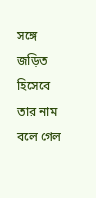সঙ্গে জড়িত হিসেবে তার নাম বলে গেল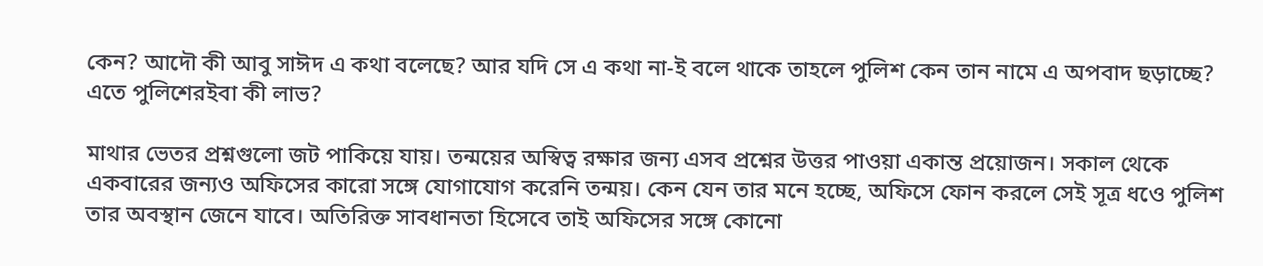কেন? আদৌ কী আবু সাঈদ এ কথা বলেছে? আর যদি সে এ কথা না-ই বলে থাকে তাহলে পুলিশ কেন তান নামে এ অপবাদ ছড়াচ্ছে? এতে পুলিশেরইবা কী লাভ?

মাথার ভেতর প্রশ্নগুলো জট পাকিয়ে যায়। তন্ময়ের অস্বিত্ব রক্ষার জন্য এসব প্রশ্নের উত্তর পাওয়া একান্ত প্রয়োজন। সকাল থেকে একবারের জন্যও অফিসের কারো সঙ্গে যোগাযোগ করেনি তন্ময়। কেন যেন তার মনে হচ্ছে, অফিসে ফোন করলে সেই সূত্র ধওে পুলিশ তার অবস্থান জেনে যাবে। অতিরিক্ত সাবধানতা হিসেবে তাই অফিসের সঙ্গে কোনো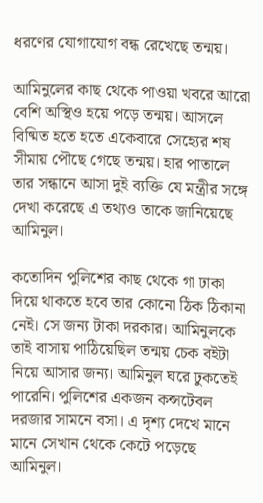ধরণের যোগাযোগ বন্ধ রেখেছে তন্ময়।

আমিনুলের কাছ থেকে পাওয়া খবরে আরো বেশি অস্থিও হয়ে পড়ে তন্ময়। আসলে বিষ্মিত হতে হতে একেবারে সেহ্যের শষ সীমায় পৌছে গেছে তন্ময়। হার পাতালে তার সন্ধানে আসা দুই ব্যক্তি যে মন্ত্রীর সঙ্গে দেখা করেছে এ তথ্যও তাকে জানিয়েছে আমিনুল।

কতোদিন পুলিশের কাছ থেকে গা ঢাকা দিয়ে থাকতে হবে তার কোনো ঠিক ঠিকানা নেই। সে জন্য টাকা দরকার। আমিনুলকে তাই বাসায় পাঠিয়েছিল তন্ময় চেক বইটা নিয়ে আসার জন্য। আমিনুল ঘরে ঢুকতেই পারেনি। পুলিশের একজন কন্সটেবল দরজার সামনে বসা। এ দৃশ্য দেখে মানে মানে সেখান থেকে কেটে পড়েছে আমিনুল।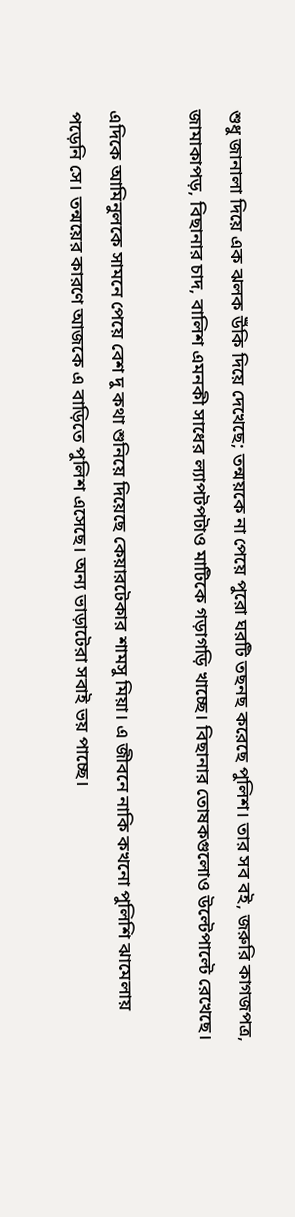শুধু জানালা দিয়ে এক ঝলক উঁকি দিয়ে দেখেছে; তন্ময়কে না পেয়ে পুরো ঘরটি তছনছ করেছে পুলিশ। তার সব বই, জরুরি কাগজপত্র, জামাকাপড়, বিছানার চাদ, বালিশ এমনকী সাধের ল্যাপটপটাও মাটিকে গড়াগড়ি খাচ্ছে। বিছানার তোষকগুলোও উল্টেপাল্টে রেখেছে।

এদিকে আমিনুলকে সামনে পেয়ে বেশ দু কথা শুনিয়ে দিয়েছে কেয়ারটেকার শামসু মিয়া। এ জীবনে নাকি কখনো পুলিশি ঝামেলায় পড়েনি সে। তন্ময়ের কারণে আজকে এ বাড়িতে পুলিশ এসেছে। অন্য ভাড়াটেরা সবাই ভয় পাচ্ছে।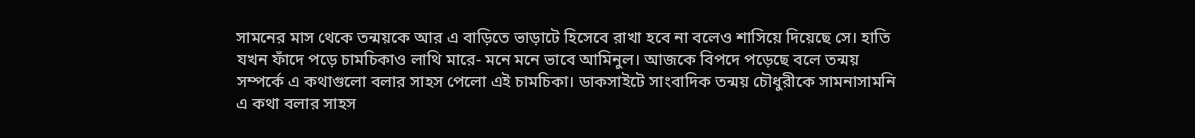সামনের মাস থেকে তন্ময়কে আর এ বাড়িতে ভাড়াটে হিসেবে রাখা হবে না বলেও শাসিয়ে দিয়েছে সে। হাতি যখন ফাঁদে পড়ে চামচিকাও লাথি মারে- মনে মনে ভাবে আমিনুল। আজকে বিপদে পড়েছে বলে তন্ময় সম্পর্কে এ কথাগুলো বলার সাহস পেলো এই চামচিকা। ডাকসাইটে সাংবাদিক তন্ময় চৌধুরীকে সামনাসামনি এ কথা বলার সাহস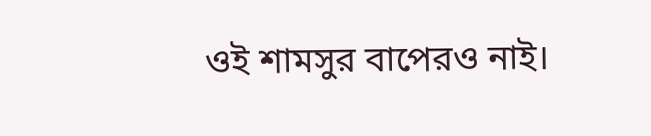ওই শামসুর বাপেরও নাই।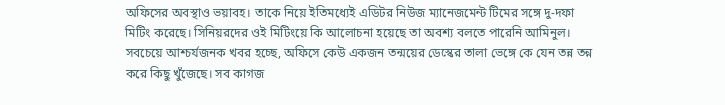অফিসের অবস্থাও ভয়াবহ। তাকে নিয়ে ইতিমধ্যেই এডিটর নিউজ ম্যানেজমেন্ট টিমের সঙ্গে দু-দফা মিটিং করেছে। সিনিয়রদের ওই মিটিংয়ে কি আলোচনা হয়েছে তা অবশ্য বলতে পারেনি আমিনুল। সবচেয়ে আশ্চর্যজনক খবর হচ্ছে, অফিসে কেউ একজন তন্ময়ের ডেস্কের তালা ভেঙ্গে কে যেন তন্ন তন্ন করে কিছু খুঁজেছে। সব কাগজ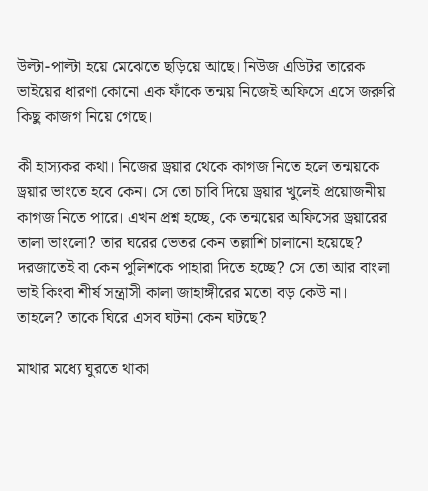উল্টা-পাল্টা হয়ে মেঝেতে ছড়িয়ে আছে। নিউজ এডিটর তারেক ভাইয়ের ধারণা কোনো এক ফাঁকে তন্ময় নিজেই অফিসে এসে জরুরি কিছু কাজগ নিয়ে গেছে।

কী হাস্যকর কথা। নিজের ড্রয়ার থেকে কাগজ নিতে হলে তন্ময়কে ড্রয়ার ভাংতে হবে কেন। সে তো চাবি দিয়ে ড্রয়ার খুলেই প্রয়োজনীয় কাগজ নিতে পারে। এখন প্রশ্ন হচ্ছে, কে তন্ময়ের অফিসের ড্রয়ারের তালা ভাংলো? তার ঘরের ভেতর কেন তল্লাশি চালানো হয়েছে? দরজাতেই বা কেন পুলিশকে পাহারা দিতে হচ্ছে? সে তো আর বাংলা ভাই কিংবা শীর্ষ সন্ত্রাসী কালা জাহাঙ্গীরের মতো বড় কেউ না। তাহলে? তাকে ঘিরে এসব ঘটনা কেন ঘটছে?

মাথার মধ্যে ঘুরতে থাকা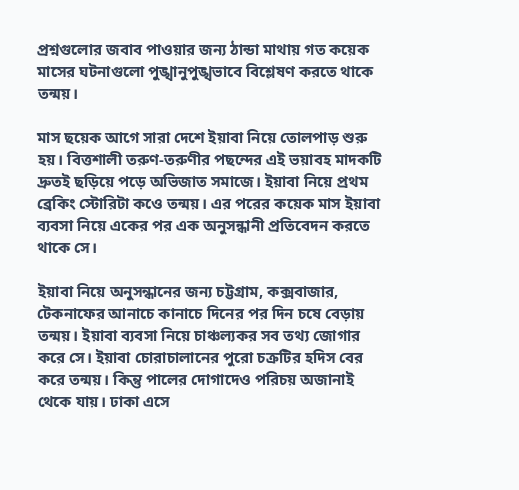প্রশ্নগুলোর জবাব পাওয়ার জন্য ঠান্ডা মাথায় গত কয়েক মাসের ঘটনাগুলো পুঙ্খানুপুঙ্খভাবে বিশ্লেষণ করতে থাকে তন্ময়।

মাস ছয়েক আগে সারা দেশে ইয়াবা নিয়ে তোলপাড় শুরু হয়। বিত্তশালী তরুণ-তরুণীর পছন্দের এই ভয়াবহ মাদকটি দ্রুতই ছড়িয়ে পড়ে অভিজাত সমাজে। ইয়াবা নিয়ে প্রথম ব্রেকিং স্টোরিটা কওে তন্ময়। এর পরের কয়েক মাস ইয়াবা ব্যবসা নিয়ে একের পর এক অনুসন্ধানী প্রতিবেদন করতে থাকে সে।

ইয়াবা নিয়ে অনুসন্ধানের জন্য চট্টগ্রাম, কক্সবাজার, টেকনাফের আনাচে কানাচে দিনের পর দিন চষে বেড়ায় তন্ময়। ইয়াবা ব্যবসা নিয়ে চাঞ্চল্যকর সব তথ্য জোগার করে সে। ইয়াবা চোরাচালানের পুরো চক্রটির হদিস বের করে তন্ময়। কিন্তু পালের দোগাদেও পরিচয় অজানাই থেকে যায়। ঢাকা এসে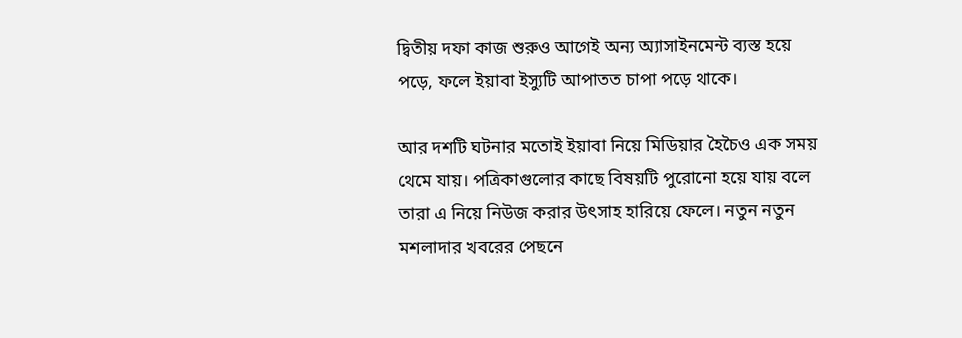দ্বিতীয় দফা কাজ শুরুও আগেই অন্য অ্যাসাইনমেন্ট ব্যস্ত হয়ে পড়ে, ফলে ইয়াবা ইস্যুটি আপাতত চাপা পড়ে থাকে।

আর দশটি ঘটনার মতোই ইয়াবা নিয়ে মিডিয়ার হৈচৈও এক সময় থেমে যায়। পত্রিকাগুলোর কাছে বিষয়টি পুরোনো হয়ে যায় বলে তারা এ নিয়ে নিউজ করার উৎসাহ হারিয়ে ফেলে। নতুন নতুন মশলাদার খবরের পেছনে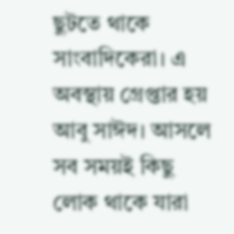ছুটতে থাকে সাংবাদিকেরা। এ অবস্থায় গ্রেপ্তার হয় আবু সাঈদ। আসলে সব সময়ই কিছু লোক থাকে যারা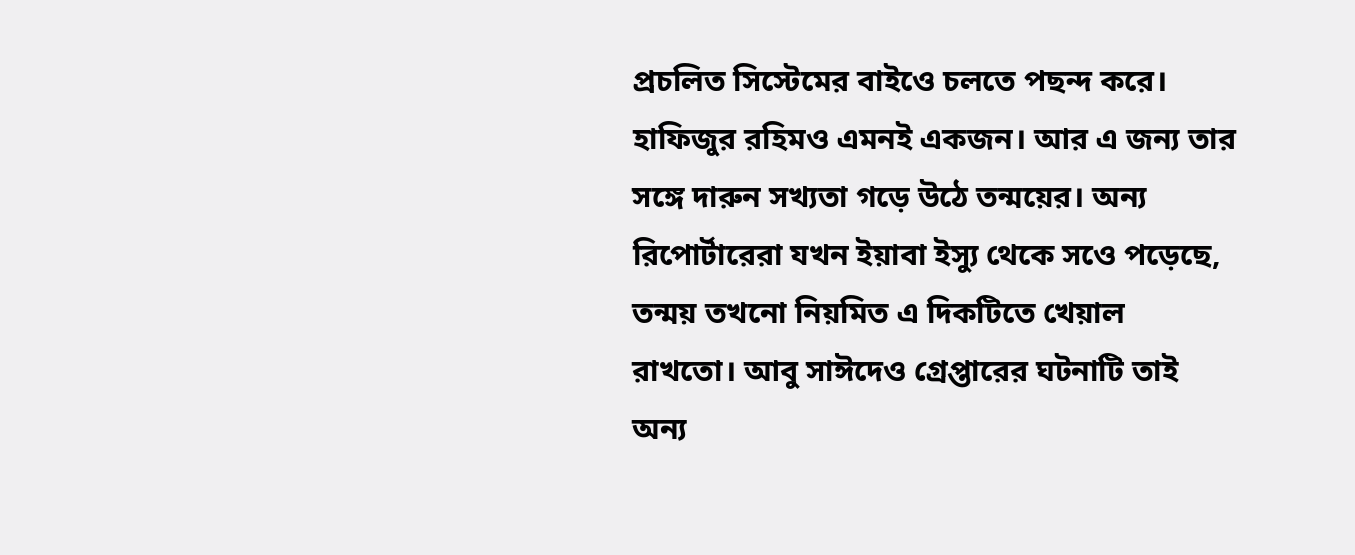প্রচলিত সিস্টেমের বাইওে চলতে পছন্দ করে। হাফিজুর রহিমও এমনই একজন। আর এ জন্য তার সঙ্গে দারুন সখ্যতা গড়ে উঠে তন্ময়ের। অন্য রিপোর্টারেরা যখন ইয়াবা ইস্যু থেকে সওে পড়েছে, তন্ময় তখনো নিয়মিত এ দিকটিতে খেয়াল রাখতো। আবু সাঈদেও গ্রেপ্তারের ঘটনাটি তাই অন্য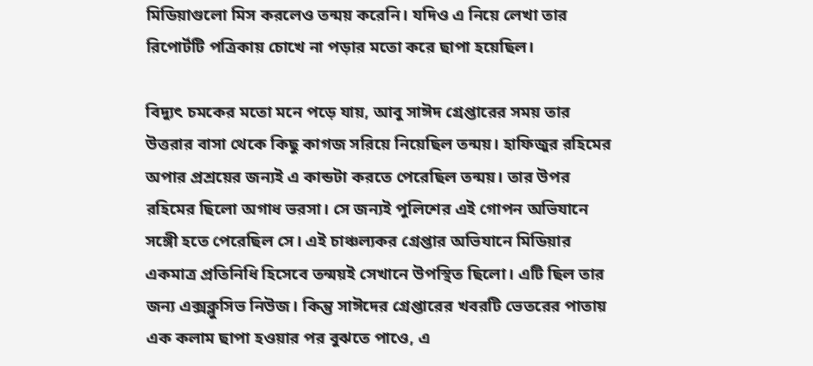মিডিয়াগুলো মিস করলেও তন্ময় করেনি। যদিও এ নিয়ে লেখা তার রিপোর্টটি পত্রিকায় চোখে না পড়ার মতো করে ছাপা হয়েছিল।

বিদ্যুৎ চমকের মতো মনে পড়ে যায়, আবু সাঈদ গ্রেপ্তারের সময় তার উত্তরার বাসা থেকে কিছু কাগজ সরিয়ে নিয়েছিল তন্ময়। হাফিজুর রহিমের অপার প্রশ্রয়ের জন্যই এ কান্ডটা করতে পেরেছিল তন্ময়। তার উপর রহিমের ছিলো অগাধ ভরসা। সে জন্যই পুলিশের এই গোপন অভিযানে সঙ্গেী হতে পেরেছিল সে। এই চাঞ্চল্যকর গ্রেপ্তার অভিযানে মিডিয়ার একমাত্র প্রতিনিধি হিসেবে তন্ময়ই সেখানে উপস্থিত ছিলো। এটি ছিল তার জন্য এক্সক্লুসিভ নিউজ। কিন্তু সাঈদের গ্রেপ্তারের খবরটি ভেতরের পাতায় এক কলাম ছাপা হওয়ার পর বুঝতে পাওে, এ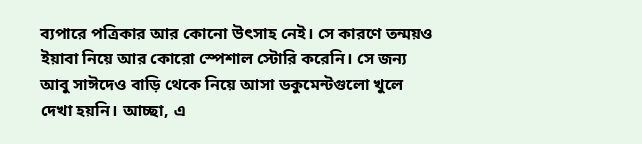ব্যপারে পত্রিকার আর কোনো উৎসাহ নেই। সে কারণে তন্ময়ও ইয়াবা নিয়ে আর কোরো স্পেশাল স্টোরি করেনি। সে জন্য আবু সাঈদেও বাড়ি থেকে নিয়ে আসা ডকুমেন্টগুলো খুলে দেখা হয়নি। আচ্ছা, এ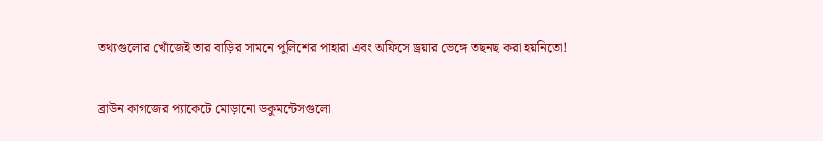তথ্যগুলোর খোঁজেই তার বাড়ির সামনে পুলিশের পাহারা এবং অফিসে ড্রয়ার ভেঙ্গে তছনছ করা হয়নিতো!

ব্রাউন কাগজের প্যাকেটে মোড়ানো ডকুমন্টেসগুলো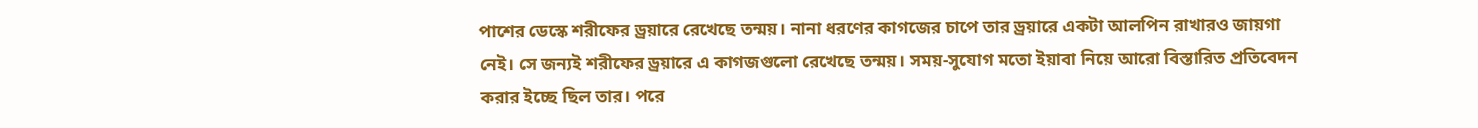পাশের ডেস্কে শরীফের ড্রয়ারে রেখেছে তন্ময়। নানা ধরণের কাগজের চাপে তার ড্রয়ারে একটা আলপিন রাখারও জায়গা নেই। সে জন্যই শরীফের ড্রয়ারে এ কাগজগুলো রেখেছে তন্ময়। সময়-সুযোগ মতো ইয়াবা নিয়ে আরো বিস্তারিত প্রতিবেদন করার ইচ্ছে ছিল তার। পরে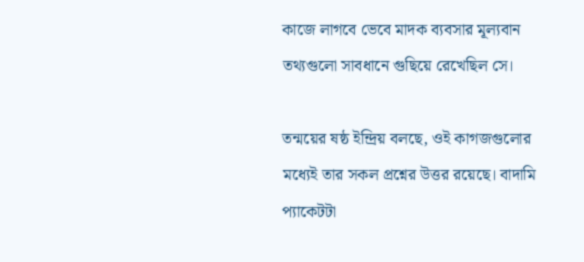কাজে লাগবে ভেবে মাদক ব্যবসার মূল্যবান তথ্যগুলো সাবধানে গুছিয়ে রেখেছিল সে।

তন্ময়ের ষষ্ঠ ইন্দ্রিয় বলছে, ওই কাগজগুলোর মধ্যেই তার সকল প্রশ্নের উত্তর রয়েছে। বাদামি প্যাকেটটা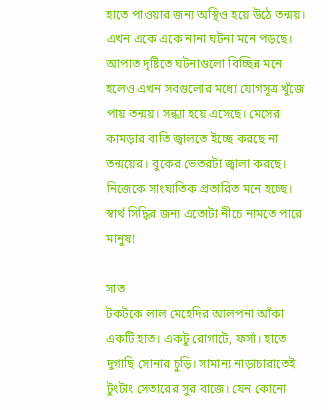হাতে পাওয়ার জন্য অস্থিও হয়ে উঠে তন্ময়। এখন একে একে নানা ঘটনা মনে পড়ছে। আপাত দৃষ্টিতে ঘটনাগুলো বিচ্ছিন্ন মনে হলেও এখন সবগুলোর মধ্যে যোগসূত্র খুঁজে পায় তন্ময়। সন্ধ্যা হয়ে এসেছে। মেসের কামড়ার বাতি জ্বালতে ইচ্ছে করছে না তন্ময়ের। বুকের ভেতরটা জ্বালা করছে। নিজেকে সাংঘাতিক প্রতারিত মনে হচ্ছে। স্বার্থ সিদ্ধির জন্য এতোটা নীচে নামতে পারে মানুষ!

সাত
টকটকে লাল মেহেদির আলপনা আঁকা একটি হাত। একটু রোগাটে, ফর্সা। হাতে দুগাছি সোনার চুড়ি। সামান্য নাড়াচারাতেই টুংটাং সেতারের সুর বাজে। যেন কোনো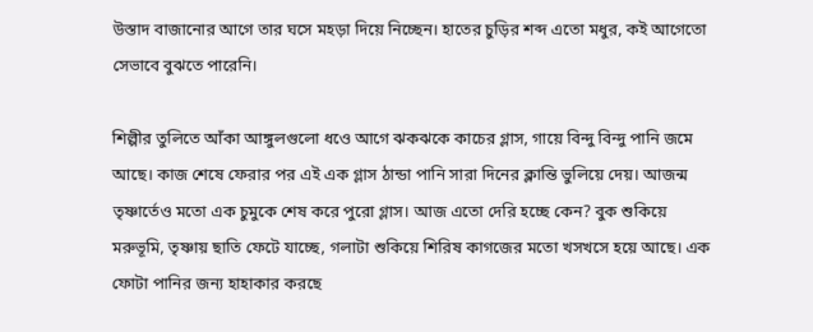উস্তাদ বাজানোর আগে তার ঘসে মহড়া দিয়ে নিচ্ছেন। হাতের চুড়ির শব্দ এতো মধুর, কই আগেতো সেভাবে বুঝতে পারেনি।

শিল্পীর তুলিতে আঁকা আঙ্গুলগুলো ধওে আগে ঝকঝকে কাচের গ্লাস, গায়ে বিন্দু বিন্দু পানি জমে আছে। কাজ শেষে ফেরার পর এই এক গ্লাস ঠান্ডা পানি সারা দিনের ক্লান্তি ভুলিয়ে দেয়। আজন্ম তৃষ্ণার্তেও মতো এক চুমুকে শেষ করে পুরো গ্লাস। আজ এতো দেরি হচ্ছে কেন? বুক শুকিয়ে মরুভূমি, তৃষ্ণায় ছাতি ফেটে যাচ্ছে, গলাটা শুকিয়ে শিরিষ কাগজের মতো খসখসে হয়ে আছে। এক ফোটা পানির জন্য হাহাকার করছে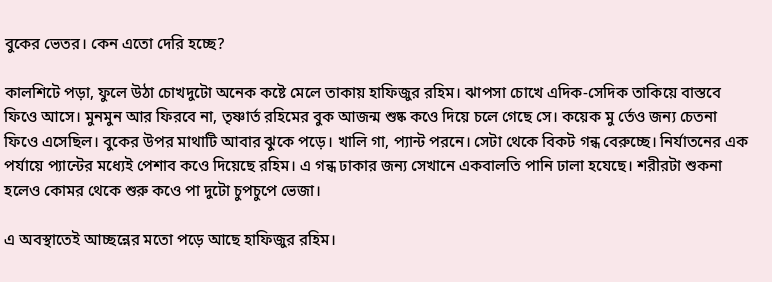বুকের ভেতর। কেন এতো দেরি হচ্ছে?

কালশিটে পড়া, ফুলে উঠা চোখদুটো অনেক কষ্টে মেলে তাকায় হাফিজুর রহিম। ঝাপসা চোখে এদিক-সেদিক তাকিয়ে বাস্তবে ফিওে আসে। মুনমুন আর ফিরবে না, তৃষ্ণার্ত রহিমের বুক আজন্ম শুষ্ক কওে দিয়ে চলে গেছে সে। কয়েক মু র্তেও জন্য চেতনা ফিওে এসেছিল। বুকের উপর মাথাটি আবার ঝুকে পড়ে। খালি গা, প্যান্ট পরনে। সেটা থেকে বিকট গন্ধ বেরুচ্ছে। নির্যাতনের এক পর্যায়ে প্যান্টের মধ্যেই পেশাব কওে দিয়েছে রহিম। এ গন্ধ ঢাকার জন্য সেখানে একবালতি পানি ঢালা হযেছে। শরীরটা শুকনা হলেও কোমর থেকে শুরু কওে পা দুটো চুপচুপে ভেজা।

এ অবস্থাতেই আচ্ছন্নের মতো পড়ে আছে হাফিজুর রহিম।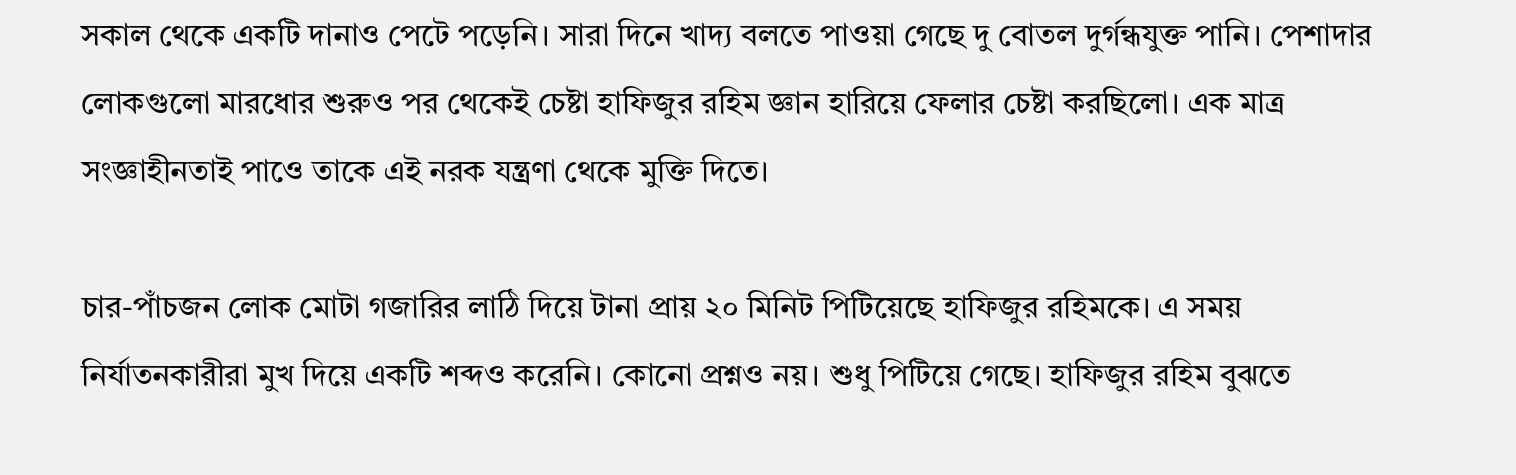সকাল থেকে একটি দানাও পেটে পড়েনি। সারা দিনে খাদ্য বলতে পাওয়া গেছে দু বোতল দুর্গন্ধযুক্ত পানি। পেশাদার লোকগুলো মারধোর শুরুও পর থেকেই চেষ্টা হাফিজুর রহিম জ্ঞান হারিয়ে ফেলার চেষ্টা করছিলো। এক মাত্র সংজ্ঞাহীনতাই পাওে তাকে এই নরক যন্ত্রণা থেকে মুক্তি দিতে।

চার-পাঁচজন লোক মোটা গজারির লাঠি দিয়ে টানা প্রায় ২০ মিনিট পিটিয়েছে হাফিজুর রহিমকে। এ সময় নির্যাতনকারীরা মুখ দিয়ে একটি শব্দও করেনি। কোনো প্রশ্নও নয়। শুধু পিটিয়ে গেছে। হাফিজুর রহিম বুঝতে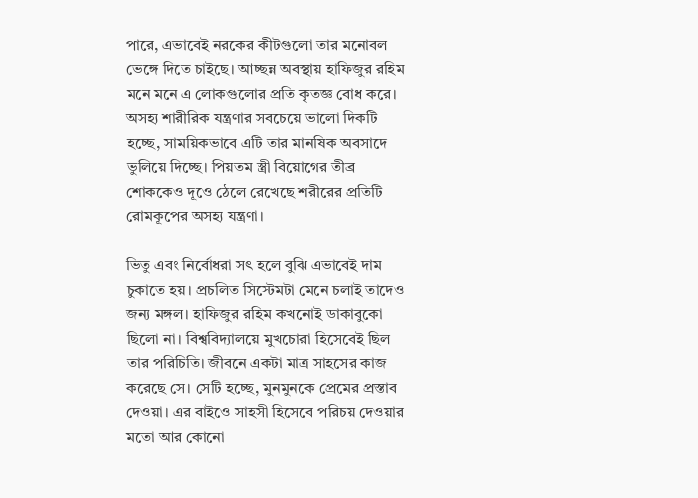পারে, এভাবেই নরকের কীটগুলো তার মনোবল ভেঙ্গে দিতে চাইছে। আচ্ছন্ন অবস্থায় হাফিজুর রহিম মনে মনে এ লোকগুলোর প্রতি কৃতজ্ঞ বোধ করে। অসহ্য শারীরিক যন্ত্রণার সবচেয়ে ভালো দিকটি হচ্ছে, সাময়িকভাবে এটি তার মানষিক অবসাদে ভুলিয়ে দিচ্ছে। পিয়তম স্ত্রী বিয়োগের তীব্র শোককেও দূওে ঠেলে রেখেছে শরীরের প্রতিটি রোমকূপের অসহ্য যন্ত্রণা।

ভিতু এবং নির্বোধরা সৎ হলে বুঝি এভাবেই দাম চুকাতে হয়। প্রচলিত সিস্টেমটা মেনে চলাই তাদেও জন্য মঙ্গল। হাফিজুর রহিম কখনোই ডাকাবুকো ছিলো না। বিশ্ববিদ্যালয়ে মুখচোরা হিসেবেই ছিল তার পরিচিতি। জীবনে একটা মাত্র সাহসের কাজ করেছে সে। সেটি হচ্ছে, মুনমুনকে প্রেমের প্রস্তাব দেওয়া। এর বাইওে সাহসী হিসেবে পরিচয় দেওয়ার মতো আর কোনো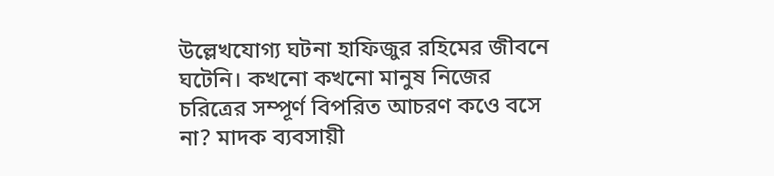উল্লেখযোগ্য ঘটনা হাফিজুর রহিমের জীবনে ঘটেনি। কখনো কখনো মানুষ নিজের চরিত্রের সম্পূর্ণ বিপরিত আচরণ কওে বসে না? মাদক ব্যবসায়ী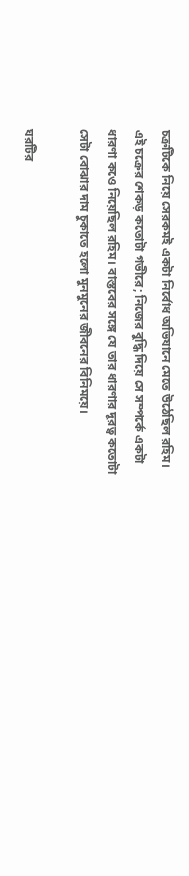চক্রটিকে নিয়ে সেরকমই একটা নির্বোধ অভিযানে মেতে উঠেছিল রহিম। এই চক্রের শেকড় কতোটা গভীরে; নিজের বুদ্ধি দিয়ে সে সম্পর্কে একটা ধারণা কওে নিয়েছিল রহিম। বাস্তবের সঙ্গে যে তার ধারণার দূরত্ব কতোটা সেটা বোঝার দাম চুকাতে হলো মুনমুনের জীবনের বিনিময়ে।

ঘরটির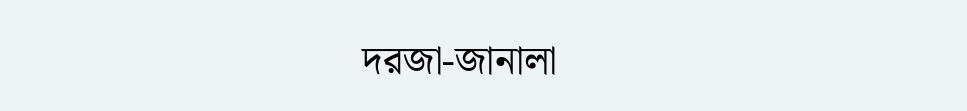দরজা-জানালা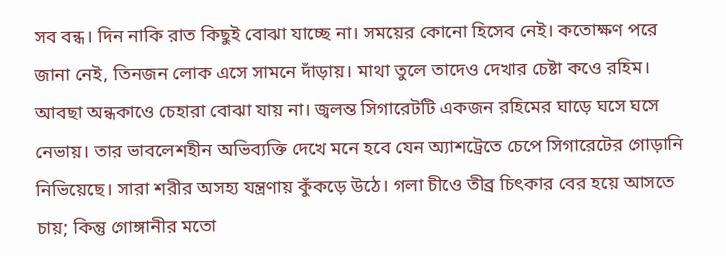সব বন্ধ। দিন নাকি রাত কিছুই বোঝা যাচ্ছে না। সময়ের কোনো হিসেব নেই। কতোক্ষণ পরে জানা নেই, তিনজন লোক এসে সামনে দাঁড়ায়। মাথা তুলে তাদেও দেখার চেষ্টা কওে রহিম। আবছা অন্ধকাওে চেহারা বোঝা যায় না। জ্বলন্ত সিগারেটটি একজন রহিমের ঘাড়ে ঘসে ঘসে নেভায়। তার ভাবলেশহীন অভিব্যক্তি দেখে মনে হবে যেন অ্যাশট্রেতে চেপে সিগারেটের গোড়ানি নিভিয়েছে। সারা শরীর অসহ্য যন্ত্রণায় কুঁকড়ে উঠে। গলা চীওে তীব্র চিৎকার বের হয়ে আসতে চায়; কিন্তু গোঙ্গানীর মতো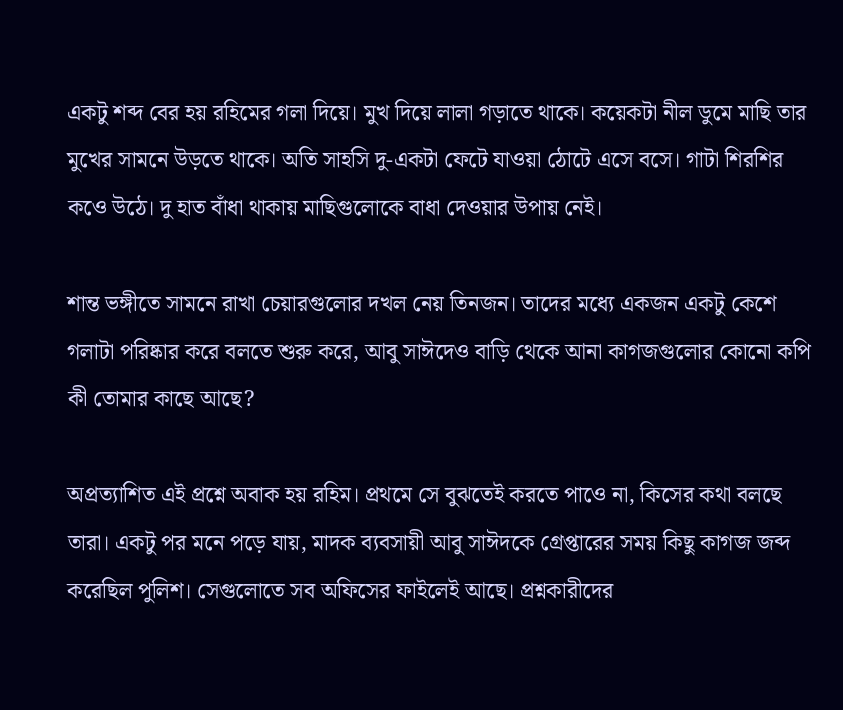একটু শব্দ বের হয় রহিমের গলা দিয়ে। মুখ দিয়ে লালা গড়াতে থাকে। কয়েকটা নীল ডুমে মাছি তার মুখের সামনে উড়তে থাকে। অতি সাহসি দু-একটা ফেটে যাওয়া ঠোটে এসে বসে। গাটা শিরশির কওে উঠে। দু হাত বাঁধা থাকায় মাছিগুলোকে বাধা দেওয়ার উপায় নেই।

শান্ত ভঙ্গীতে সামনে রাখা চেয়ারগুলোর দখল নেয় তিনজন। তাদের মধ্যে একজন একটু কেশে গলাটা পরিষ্কার করে বলতে শুরু করে, আবু সাঈদেও বাড়ি থেকে আনা কাগজগুলোর কোনো কপি কী তোমার কাছে আছে?

অপ্রত্যাশিত এই প্রশ্নে অবাক হয় রহিম। প্রথমে সে বুঝতেই করতে পাওে না, কিসের কথা বলছে তারা। একটু পর মনে পড়ে যায়, মাদক ব্যবসায়ী আবু সাঈদকে গ্রেপ্তারের সময় কিছু কাগজ জব্দ করেছিল পুলিশ। সেগুলোতে সব অফিসের ফাইলেই আছে। প্রশ্নকারীদের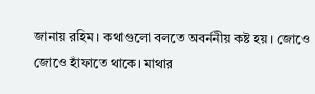জানায় রহিম। কথাগুলো বলতে অবর্ননীয় কষ্ট হয়। জোওে জোওে হাঁফাতে থাকে। মাথার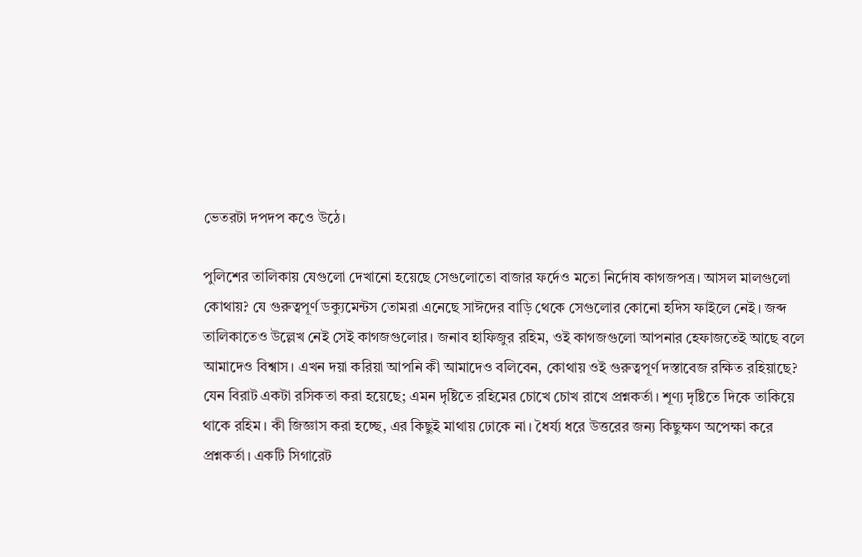ভেতরটা দপদপ কওে উঠে।

পুলিশের তালিকায় যেগুলো দেখানো হয়েছে সেগুলোতো বাজার ফর্দেও মতো নির্দোষ কাগজপত্র। আসল মালগুলো কোথায়? যে গুরুত্বপূর্ণ ডক্যুমেন্টস তোমরা এনেছে সাঈদের বাড়ি থেকে সেগুলোর কোনো হদিস ফাইলে নেই। জব্দ তালিকাতেও উল্লেখ নেই সেই কাগজগুলোর। জনাব হাফিজুর রহিম, ওই কাগজগুলো আপনার হেফাজতেই আছে বলে আমাদেও বিশ্বাস। এখন দয়া করিয়া আপনি কী আমাদেও বলিবেন, কোথায় ওই গুরুত্বপূর্ণ দস্তাবেজ রক্ষিত রহিয়াছে?
যেন বিরাট একটা রসিকতা করা হয়েছে; এমন দৃষ্টিতে রহিমের চোখে চোখ রাখে প্রশ্নকর্তা। শূণ্য দৃষ্টিতে দিকে তাকিয়ে থাকে রহিম। কী জিজ্ঞাস করা হচ্ছে, এর কিছুই মাথায় ঢোকে না। ধৈর্য্য ধরে উত্তরের জন্য কিছুক্ষণ অপেক্ষা করে প্রশ্নকর্তা। একটি সিগারেট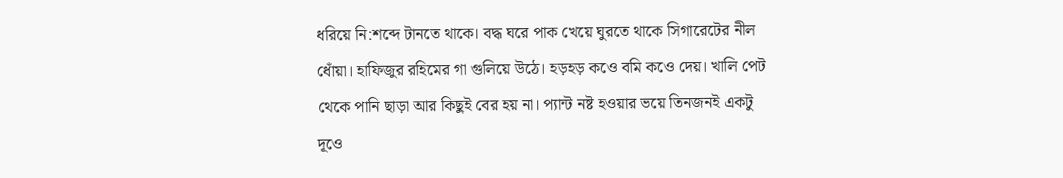ধরিয়ে নি:শব্দে টানতে থাকে। বদ্ধ ঘরে পাক খেয়ে ঘুরতে থাকে সিগারেটের নীল ধোঁয়া। হাফিজুর রহিমের গা গুলিয়ে উঠে। হড়হড় কওে বমি কওে দেয়। খালি পেট থেকে পানি ছাড়া আর কিছুই বের হয় না। প্যান্ট নষ্ট হওয়ার ভয়ে তিনজনই একটু দূওে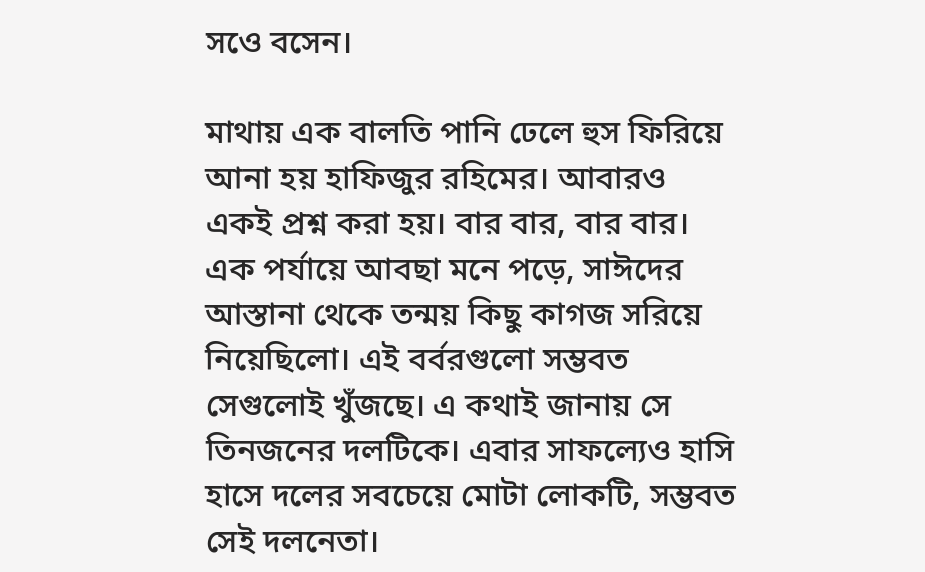সওে বসেন।

মাথায় এক বালতি পানি ঢেলে হুস ফিরিয়ে আনা হয় হাফিজুর রহিমের। আবারও একই প্রশ্ন করা হয়। বার বার, বার বার। এক পর্যায়ে আবছা মনে পড়ে, সাঈদের আস্তানা থেকে তন্ময় কিছু কাগজ সরিয়ে নিয়েছিলো। এই বর্বরগুলো সম্ভবত সেগুলোই খুঁজছে। এ কথাই জানায় সে তিনজনের দলটিকে। এবার সাফল্যেও হাসি হাসে দলের সবচেয়ে মোটা লোকটি, সম্ভবত সেই দলনেতা।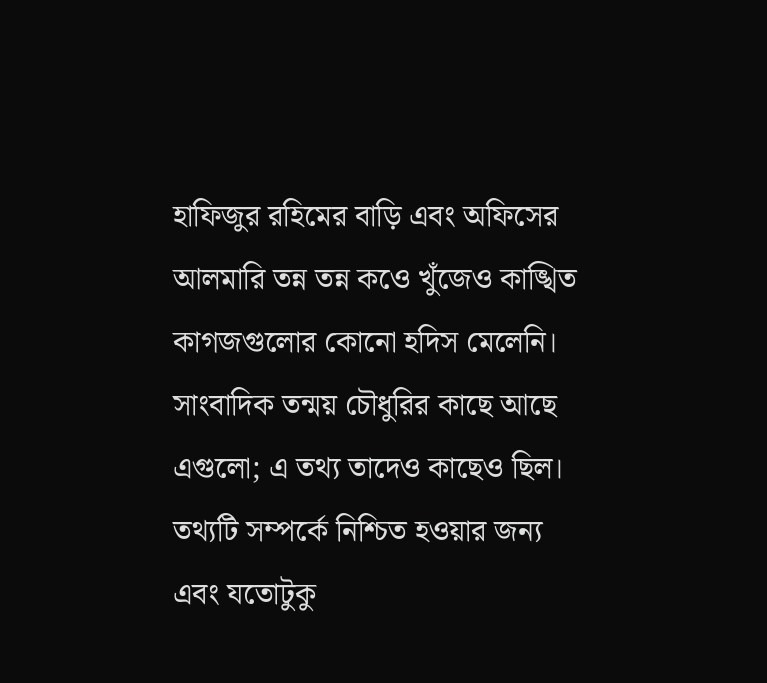হাফিজুর রহিমের বাড়ি এবং অফিসের আলমারি তন্ন তন্ন কওে খুঁজেও কাঙ্খিত কাগজগুলোর কোনো হদিস মেলেনি। সাংবাদিক তন্ময় চৌধুরির কাছে আছে এগুলো; এ তথ্য তাদেও কাছেও ছিল। তথ্যটি সম্পর্কে নিশ্চিত হওয়ার জন্য এবং যতোটুকু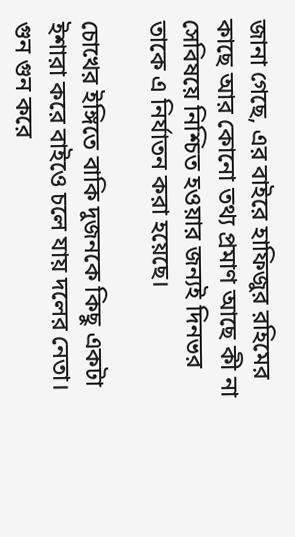জানা গেছে, এর বাইরে হাফিজুর রহিমের কাছে আর কোনো তথ্য প্রমাণ আছে কী না সেবিষয়ে নিশ্চিত হওয়ার জন্যই দিনভর তাকে এ নির্যাতন করা হয়েছে।

চোখের ইঙ্গিতে বাকি দুজনকে কিছু একটা ইশারা করে বাইওে চলে যায় দলের নেতা। গুন গুন করে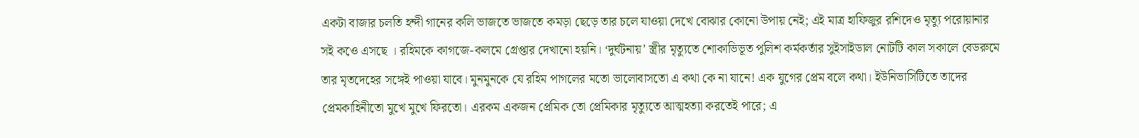একটা বাজার চলতি হন্দী গানের কলি ভাজতে ভাজতে কমড়া ছেড়ে তার চলে যাওয়া দেখে বোঝার কোনো উপায় নেই; এই মাত্র হাফিজুর রশিদেও মৃত্যু পরোয়ানার সই কওে এসছে । রহিমকে কাগজে-কলমে গ্রেপ্তার দেখানো হয়নি। ‘দুর্ঘটনায়’ স্ত্রীর মৃত্যুতে শোকাভিভূত পুলিশ কর্মকর্তার সুইসাইডাল নোটটি কাল সকালে বেডরুমে তার মৃতদেহের সঙ্গেই পাওয়া যাবে। মুনমুনকে যে রহিম পাগলের মতো ভালোবাসতো এ কথা কে না যানে! এক যুগের প্রেম বলে কথা। ইউনিভার্সিটিতে তাদের প্রেমকাহিনীতো মুখে মুখে ফিরতো। এরকম একজন প্রেমিক তো প্রেমিকার মৃত্যুতে আত্মহত্যা করতেই পারে; এ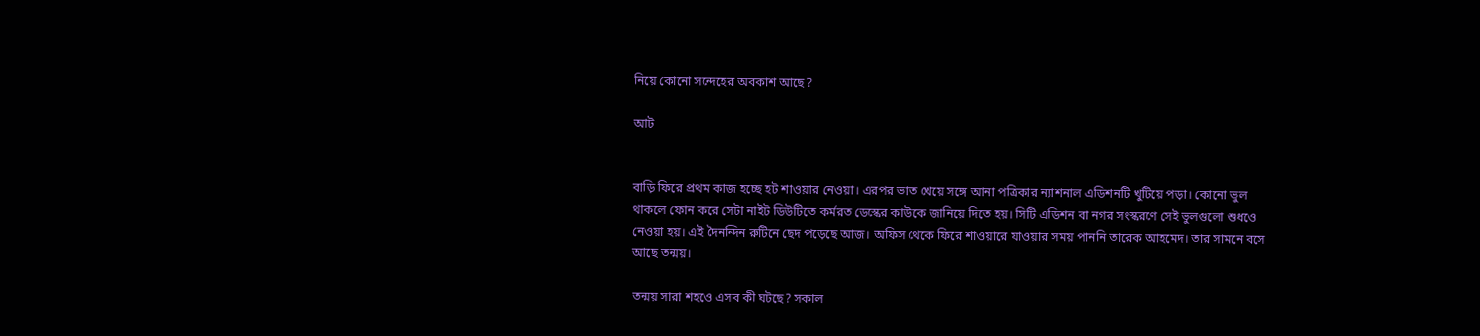নিয়ে কোনো সন্দেহের অবকাশ আছে?

আট


বাড়ি ফিরে প্রথম কাজ হচ্ছে হট শাওয়ার নেওয়া। এরপর ভাত খেয়ে সঙ্গে আনা পত্রিকার ন্যাশনাল এডিশনটি খুটিয়ে পড়া। কোনো ভুল থাকলে ফোন করে সেটা নাইট ডিউটিতে কর্মরত ডেস্কের কাউকে জানিয়ে দিতে হয়। সিটি এডিশন বা নগর সংস্করণে সেই ভুলগুলো শুধওে নেওয়া হয়। এই দৈনন্দিন রুটিনে ছেদ পড়েছে আজ। অফিস থেকে ফিরে শাওয়ারে যাওয়ার সময় পাননি তারেক আহমেদ। তার সামনে বসে আছে তন্ময়।

তন্ময় সারা শহওে এসব কী ঘটছে? সকাল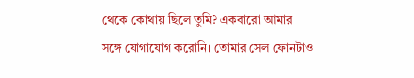থেকে কোথায় ছিলে তুমি? একবারো আমার সঙ্গে যোগাযোগ করোনি। তোমার সেল ফোনটাও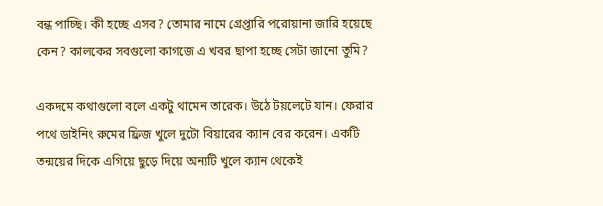বন্ধ পাচ্ছি। কী হচ্ছে এসব? তোমার নামে গ্রেপ্তারি পরোয়ানা জারি হয়েছে কেন? কালকের সবগুলো কাগজে এ খবর ছাপা হচ্ছে সেটা জানো তুমি?

একদমে কথাগুলো বলে একটু থামেন তারেক। উঠে টয়লেটে যান। ফেরার পথে ডাইনিং রুমের ফ্রিজ খুলে দুটো বিয়ারের ক্যান বের করেন। একটি তন্ময়ের দিকে এগিয়ে ছুড়ে দিয়ে অন্যটি খুলে ক্যান থেকেই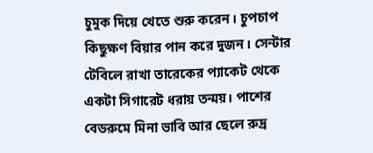চুমুক দিয়ে খেতে শুরু করেন। চুপচাপ কিছুক্ষণ বিয়ার পান করে দুজন। সেন্টার টেবিলে রাখা তারেকের প্যাকেট থেকে একটা সিগারেট ধরায় তন্ময়। পাশের বেডরুমে মিনা ভাবি আর ছেলে রুদ্র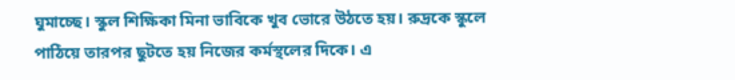ঘুমাচ্ছে। স্কুল শিক্ষিকা মিনা ভাবিকে খুব ভোরে উঠতে হয়। রুদ্রকে স্কুলে পাঠিয়ে তারপর ছুটতে হয় নিজের কর্মস্থলের দিকে। এ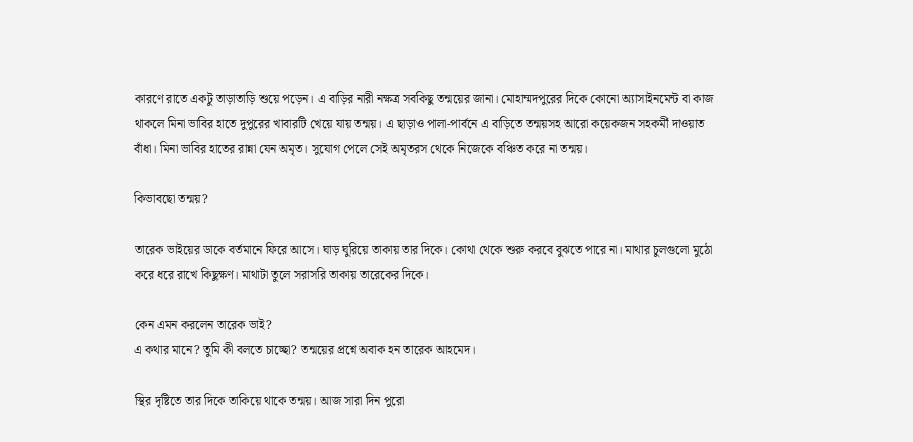কারণে রাতে একটু তাড়াতাড়ি শুয়ে পড়েন। এ বাড়ির নারী নক্ষত্র সবকিছু তন্ময়ের জানা। মোহাম্মদপুরের দিকে কোনো অ্যাসাইনমেন্ট বা কাজ থাকলে মিনা ভাবির হাতে দুপুরের খাবারটি খেয়ে যায় তন্ময়। এ ছাড়াও পালা-পার্বনে এ বাড়িতে তন্ময়সহ আরো কয়েকজন সহকর্মী দাওয়াত বাঁধা। মিনা ভাবির হাতের রান্না যেন অমৃত। সুযোগ পেলে সেই অমৃতরস থেকে নিজেকে বঞ্চিত করে না তন্ময়।

কিভাবছো তন্ময়?

তারেক ভাইয়ের ডাকে বর্তমানে ফিরে আসে। ঘাড় ঘুরিয়ে তাকায় তার দিকে। কোথা থেকে শুরু করবে বুঝতে পারে না। মাথার চুলগুলো মুঠো করে ধরে রাখে কিছুক্ষণ। মাথাটা তুলে সরাসরি তাকায় তারেকের দিকে।

কেন এমন করলেন তারেক ভাই?
এ কথার মানে? তুমি কী বলতে চাচ্ছো? তন্ময়ের প্রশ্নে অবাক হন তারেক আহমেদ।

স্থির দৃষ্টিতে তার দিকে তাকিয়ে থাকে তন্ময়। আজ সারা দিন পুরো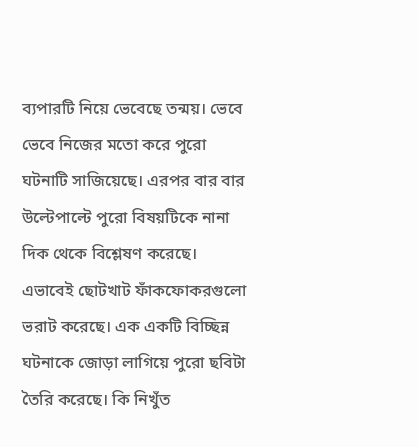ব্যপারটি নিয়ে ভেবেছে তন্ময়। ভেবে ভেবে নিজের মতো করে পুরো ঘটনাটি সাজিয়েছে। এরপর বার বার উল্টেপাল্টে পুরো বিষয়টিকে নানা দিক থেকে বিশ্লেষণ করেছে। এভাবেই ছোটখাট ফাঁকফোকরগুলো ভরাট করেছে। এক একটি বিচ্ছিন্ন ঘটনাকে জোড়া লাগিয়ে পুরো ছবিটা তৈরি করেছে। কি নিখুঁত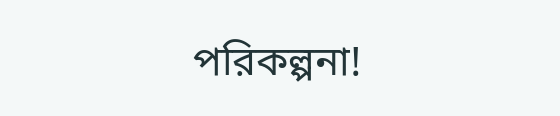পরিকল্পনা!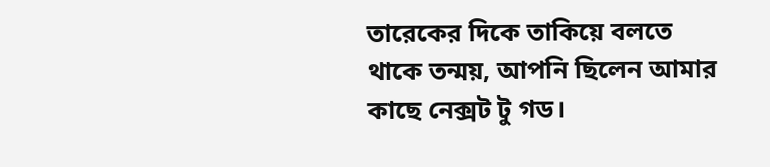তারেকের দিকে তাকিয়ে বলতে থাকে তন্ময়, আপনি ছিলেন আমার কাছে নেক্সট টু গড।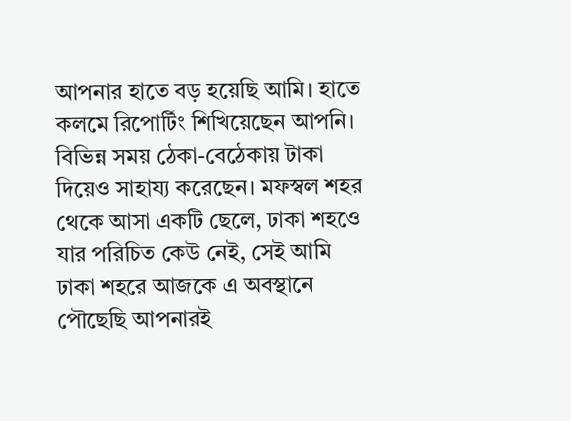আপনার হাতে বড় হয়েছি আমি। হাতে কলমে রিপোর্টিং শিখিয়েছেন আপনি। বিভিন্ন সময় ঠেকা-বেঠেকায় টাকা দিয়েও সাহায্য করেছেন। মফস্বল শহর থেকে আসা একটি ছেলে, ঢাকা শহওে যার পরিচিত কেউ নেই, সেই আমি ঢাকা শহরে আজকে এ অবস্থানে পৌছেছি আপনারই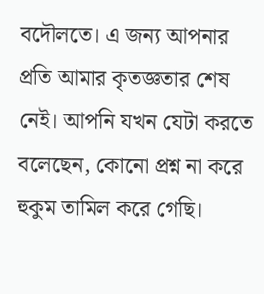বদৌলতে। এ জন্য আপনার প্রতি আমার কৃতজ্ঞতার শেষ নেই। আপনি যখন যেটা করতে বলেছেন, কোনো প্রশ্ন না করে হুকুম তামিল করে গেছি।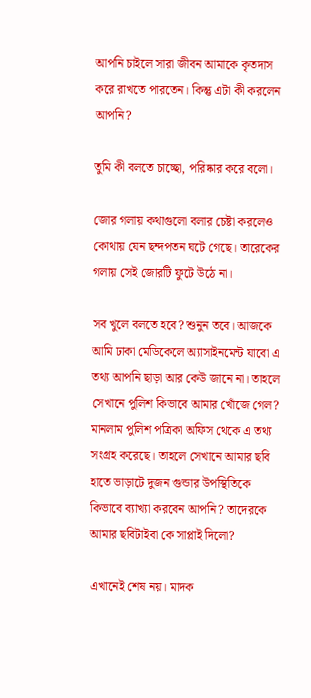আপনি চাইলে সারা জীবন আমাকে কৃতদাস করে রাখতে পারতেন। কিন্তু এটা কী করলেন আপনি?

তুমি কী বলতে চাচ্ছো, পরিষ্কার করে বলো।

জোর গলায় কথাগুলো বলার চেষ্টা করলেও কোথায় যেন ছন্দপতন ঘটে গেছে। তারেকের গলায় সেই জোরটি ফুটে উঠে না।

সব খুলে বলতে হবে? শুনুন তবে। আজকে আমি ঢাকা মেডিকেলে অ্যাসাইনমেন্ট যাবো এ তথ্য আপনি ছাড়া আর কেউ জানে না। তাহলে সেখানে পুলিশ কিভাবে আমার খোঁজে গেল? মানলাম পুলিশ পত্রিকা অফিস থেকে এ তথ্য সংগ্রহ করেছে। তাহলে সেখানে আমার ছবি হাতে ভাড়াটে দুজন গুন্ডার উপস্থিতিকে কিভাবে ব্যাখ্যা করবেন আপনি? তাদেরকে আমার ছবিটাইবা কে সাপ্লাই দিলো?

এখানেই শেষ নয়। মাদক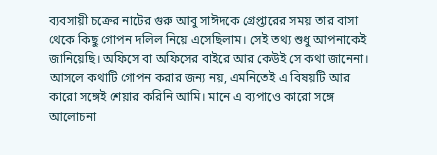ব্যবসায়ী চক্রের নাটের গুরু আবু সাঈদকে গ্রেপ্তারের সময় তার বাসা থেকে কিছু গোপন দলিল নিয়ে এসেছিলাম। সেই তথ্য শুধু আপনাকেই জানিয়েছি। অফিসে বা অফিসের বাইরে আর কেউই সে কথা জানেনা। আসলে কথাটি গোপন করার জন্য নয়, এমনিতেই এ বিষয়টি আর কারো সঙ্গেই শেয়ার করিনি আমি। মানে এ ব্যপাওে কারো সঙ্গে আলোচনা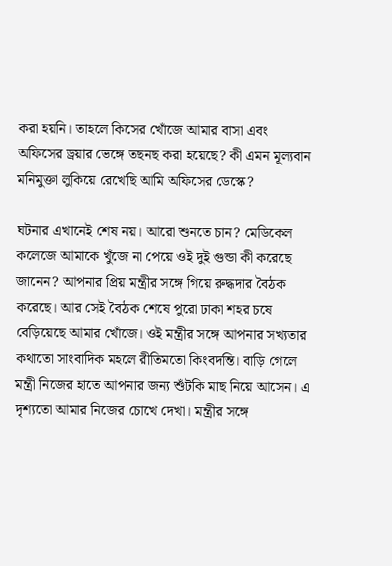করা হয়নি। তাহলে কিসের খোঁজে আমার বাসা এবং অফিসের ড্রয়ার ভেঙ্গে তছনছ করা হয়েছে? কী এমন মূল্যবান মনিমুক্তা লুকিয়ে রেখেছি আমি অফিসের ডেস্কে?

ঘটনার এখানেই শেষ নয়। আরো শুনতে চান? মেডিকেল কলেজে আমাকে খুঁজে না পেয়ে ওই দুই গুন্ডা কী করেছে জানেন? আপনার প্রিয় মন্ত্রীর সঙ্গে গিয়ে রুদ্ধদার বৈঠক করেছে। আর সেই বৈঠক শেষে পুরো ঢাকা শহর চষে বেড়িয়েছে আমার খোঁজে। ওই মন্ত্রীর সঙ্গে আপনার সখ্যতার কথাতো সাংবাদিক মহলে রীতিমতো কিংবদন্তি। বাড়ি গেলে মন্ত্রী নিজের হাতে আপনার জন্য শুঁটকি মাছ নিয়ে আসেন। এ দৃশ্যতো আমার নিজের চোখে দেখা। মন্ত্রীর সঙ্গে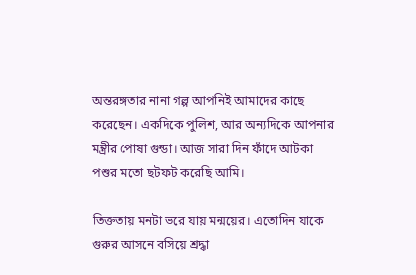অন্তরঙ্গতার নানা গল্প আপনিই আমাদের কাছে করেছেন। একদিকে পুলিশ, আর অন্যদিকে আপনার মন্ত্রীর পোষা গুন্ডা। আজ সারা দিন ফাঁদে আটকা পশুর মতো ছটফট করেছি আমি।

তিক্ততায় মনটা ভরে যায় মন্ময়ের। এতোদিন যাকে গুরুর আসনে বসিয়ে শ্রদ্ধা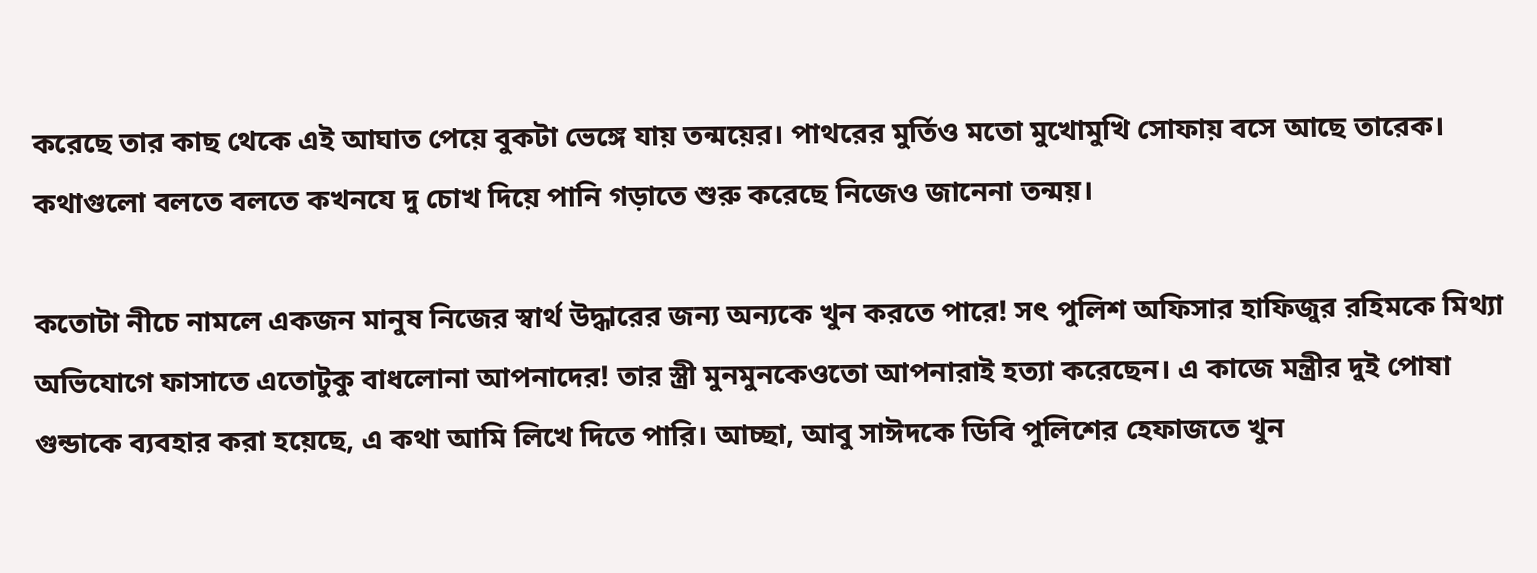করেছে তার কাছ থেকে এই আঘাত পেয়ে বুকটা ভেঙ্গে যায় তন্ময়ের। পাথরের মুর্তিও মতো মুখোমুখি সোফায় বসে আছে তারেক। কথাগুলো বলতে বলতে কখনযে দু চোখ দিয়ে পানি গড়াতে শুরু করেছে নিজেও জানেনা তন্ময়।

কতোটা নীচে নামলে একজন মানুষ নিজের স্বার্থ উদ্ধারের জন্য অন্যকে খুন করতে পারে! সৎ পুলিশ অফিসার হাফিজুর রহিমকে মিথ্যা অভিযোগে ফাসাতে এতোটুকু বাধলোনা আপনাদের! তার স্ত্রী মুনমুনকেওতো আপনারাই হত্যা করেছেন। এ কাজে মন্ত্রীর দুই পোষা গুন্ডাকে ব্যবহার করা হয়েছে, এ কথা আমি লিখে দিতে পারি। আচ্ছা, আবু সাঈদকে ডিবি পুলিশের হেফাজতে খুন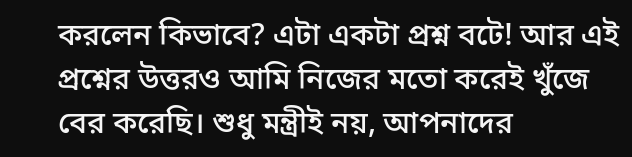করলেন কিভাবে? এটা একটা প্রশ্ন বটে! আর এই প্রশ্নের উত্তরও আমি নিজের মতো করেই খুঁজে বের করেছি। শুধু মন্ত্রীই নয়, আপনাদের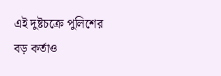এই দুষ্টচক্রে পুলিশের বড় কর্তাও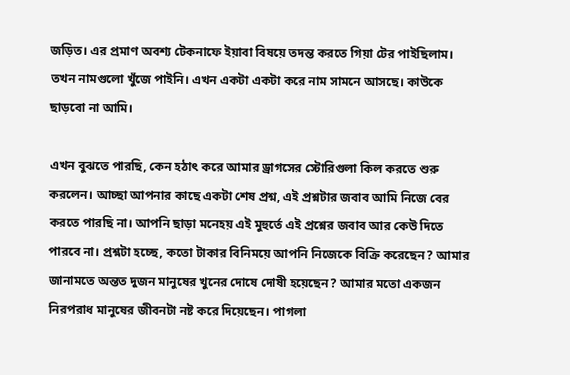জড়িত। এর প্রমাণ অবশ্য টেকনাফে ইয়াবা বিষয়ে তদন্ত করতে গিয়া টের পাইছিলাম। তখন নামগুলো খুঁজে পাইনি। এখন একটা একটা করে নাম সামনে আসছে। কাউকে ছাড়বো না আমি।

এখন বুঝতে পারছি, কেন হঠাৎ করে আমার ড্রাগসের স্টোরিগুলা কিল করতে শুরু করলেন। আচ্ছা আপনার কাছে একটা শেষ প্রশ্ন, এই প্রশ্নটার জবাব আমি নিজে বের করতে পারছি না। আপনি ছাড়া মনেহয় এই মুহুর্তে এই প্রশ্নের জবাব আর কেউ দিতে পারবে না। প্রশ্নটা হচ্ছে, কতো টাকার বিনিময়ে আপনি নিজেকে বিক্রি করেছেন? আমার জানামতে অন্তত দুজন মানুষের খুনের দোষে দোষী হয়েছেন? আমার মতো একজন নিরপরাধ মানুষের জীবনটা নষ্ট করে দিয়েছেন। পাগলা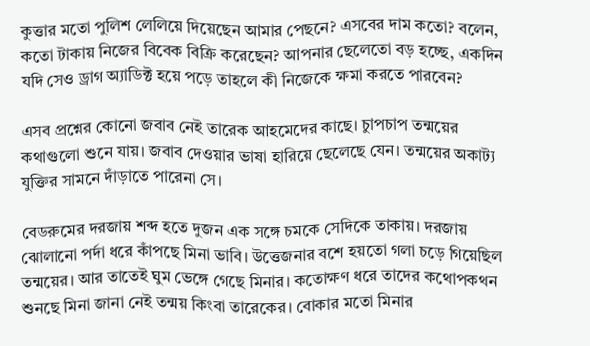কুত্তার মতো পুলিশ লেলিয়ে দিয়েছেন আমার পেছনে? এসবের দাম কতো? বলেন, কতো টাকায় নিজের বিবেক বিক্রি করেছেন? আপনার ছেলেতো বড় হচ্ছে, একদিন যদি সেও ড্রাগ অ্যাডিক্ট হয়ে পড়ে তাহলে কী নিজেকে ক্ষমা করতে পারবেন?

এসব প্রশ্নের কোনো জবাব নেই তারেক আহমেদের কাছে। চুাপচাপ তন্ময়ের কথাগুলো শুনে যায়। জবাব দেওয়ার ভাষা হারিয়ে ছেলেছে যেন। তন্ময়ের অকাট্য যুক্তির সামনে দাঁড়াতে পারেনা সে।

বেডরুমের দরজায় শব্দ হতে দুজন এক সঙ্গে চমকে সেদিকে তাকায়। দরজায় ঝোলানো পর্দা ধরে কাঁপছে মিনা ভাবি। উত্তেজনার বশে হয়তো গলা চড়ে গিয়েছিল তন্ময়ের। আর তাতেই ঘুম ভেঙ্গে গেছে মিনার। কতোক্ষণ ধরে তাদের কথোপকথন শুনছে মিনা জানা নেই তন্ময় কিংবা তারেকের। বোকার মতো মিনার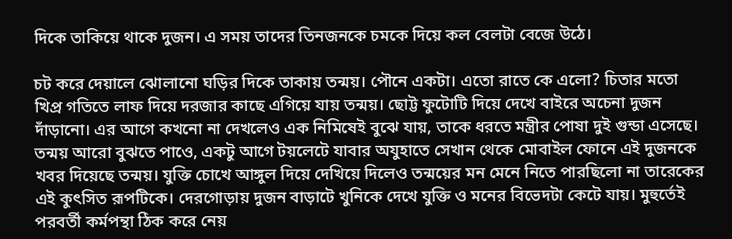দিকে তাকিয়ে থাকে দুজন। এ সময় তাদের তিনজনকে চমকে দিয়ে কল বেলটা বেজে উঠে।

চট করে দেয়ালে ঝোলানো ঘড়ির দিকে তাকায় তন্ময়। পৌনে একটা। এতো রাতে কে এলো? চিতার মতো খিপ্র গতিতে লাফ দিয়ে দরজার কাছে এগিয়ে যায় তন্ময়। ছোট্ট ফুটোটি দিয়ে দেখে বাইরে অচেনা দুজন দাঁড়ানো। এর আগে কখনো না দেখলেও এক নিমিষেই বুঝে যায়, তাকে ধরতে মন্ত্রীর পোষা দুই গুন্ডা এসেছে। তন্ময় আরো বুঝতে পাওে, একটু আগে টয়লেটে যাবার অযুহাতে সেখান থেকে মোবাইল ফোনে এই দুজনকে খবর দিয়েছে তন্ময়। যুক্তি চোখে আঙ্গুল দিয়ে দেখিয়ে দিলেও তন্ময়ের মন মেনে নিতে পারছিলো না তারেকের এই কুৎসিত রূপটিকে। দেরগোড়ায় দুজন বাড়াটে খুনিকে দেখে যুক্তি ও মনের বিভেদটা কেটে যায়। মুহুর্তেই পরবর্তী কর্মপন্থা ঠিক করে নেয়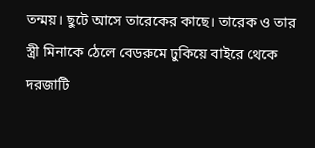তন্ময়। ছুটে আসে তারেকের কাছে। তারেক ও তার স্ত্রী মিনাকে ঠেলে বেডরুমে ঢুকিয়ে বাইরে থেকে দরজাটি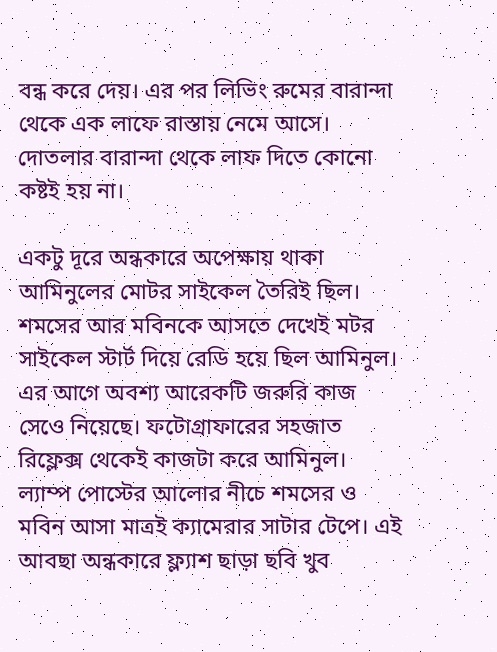বন্ধ করে দেয়। এর পর লিভিং রুমের বারান্দা থেকে এক লাফে রাস্তায় নেমে আসে। দোতলার বারান্দা থেকে লাফ দিতে কোনো কষ্টই হয় না।

একটু দূরে অন্ধকারে অপেক্ষায় থাকা আমিনুলের মোটর সাইকেল তৈরিই ছিল। শমসের আর মবিনকে আসতে দেখেই মটর সাইকেল স্টার্ট দিয়ে রেডি হয়ে ছিল আমিনুল। এর আগে অবশ্য আরেকটি জরুরি কাজ সেওে নিয়েছে। ফটোগ্রাফারের সহজাত রিফ্লেক্স থেকেই কাজটা করে আমিনুল। ল্যাম্প পোস্টের আলোর নীচে শমসের ও মবিন আসা মাত্রই ক্যামেরার সাটার টেপে। এই আবছা অন্ধকারে ফ্ল্যাশ ছাড়া ছবি খুব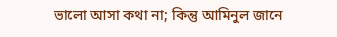ভালো আসা কথা না; কিন্তু আমিনুল জানে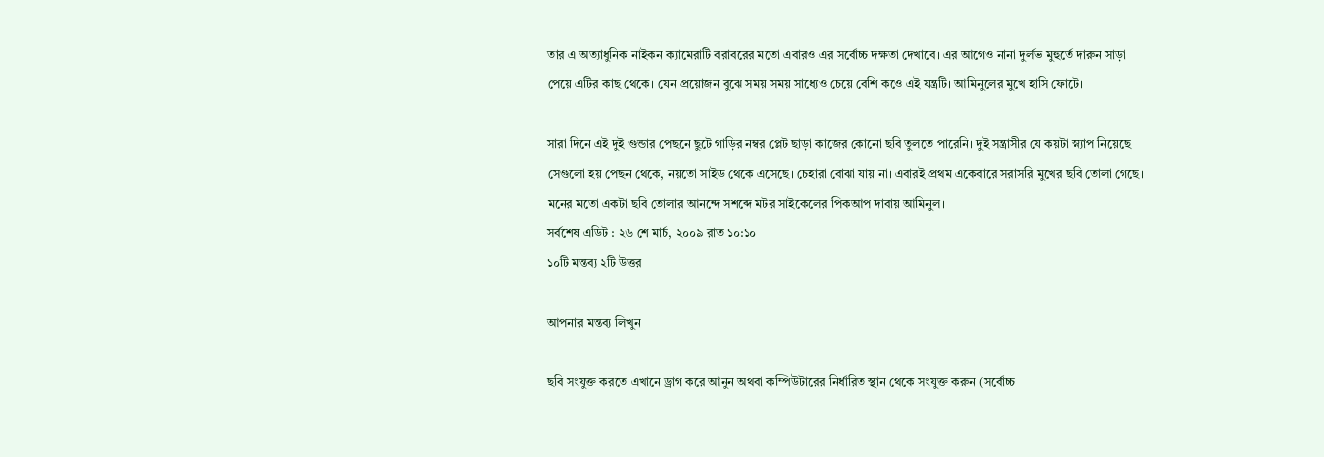তার এ অত্যাধুনিক নাইকন ক্যামেরাটি বরাবরের মতো এবারও এর সর্বোচ্চ দক্ষতা দেখাবে। এর আগেও নানা দুর্লভ মুহুর্তে দারুন সাড়া পেয়ে এটির কাছ থেকে। যেন প্রয়োজন বুঝে সময় সময় সাধ্যেও চেয়ে বেশি কওে এই যন্ত্রটি। আমিনুলের মুখে হাসি ফোটে।

সারা দিনে এই দুই গুন্ডার পেছনে ছুটে গাড়ির নম্বর প্লেট ছাড়া কাজের কোনো ছবি তুলতে পারেনি। দুই সন্ত্রাসীর যে কয়টা স্ন্যাপ নিয়েছে সেগুলো হয় পেছন থেকে, নয়তো সাইড থেকে এসেছে। চেহারা বোঝা যায় না। এবারই প্রথম একেবারে সরাসরি মুখের ছবি তোলা গেছে। মনের মতো একটা ছবি তোলার আনন্দে সশব্দে মটর সাইকেলের পিকআপ দাবায় আমিনুল।
সর্বশেষ এডিট : ২৬ শে মার্চ, ২০০৯ রাত ১০:১০
১০টি মন্তব্য ২টি উত্তর

আপনার মন্তব্য লিখুন

ছবি সংযুক্ত করতে এখানে ড্রাগ করে আনুন অথবা কম্পিউটারের নির্ধারিত স্থান থেকে সংযুক্ত করুন (সর্বোচ্চ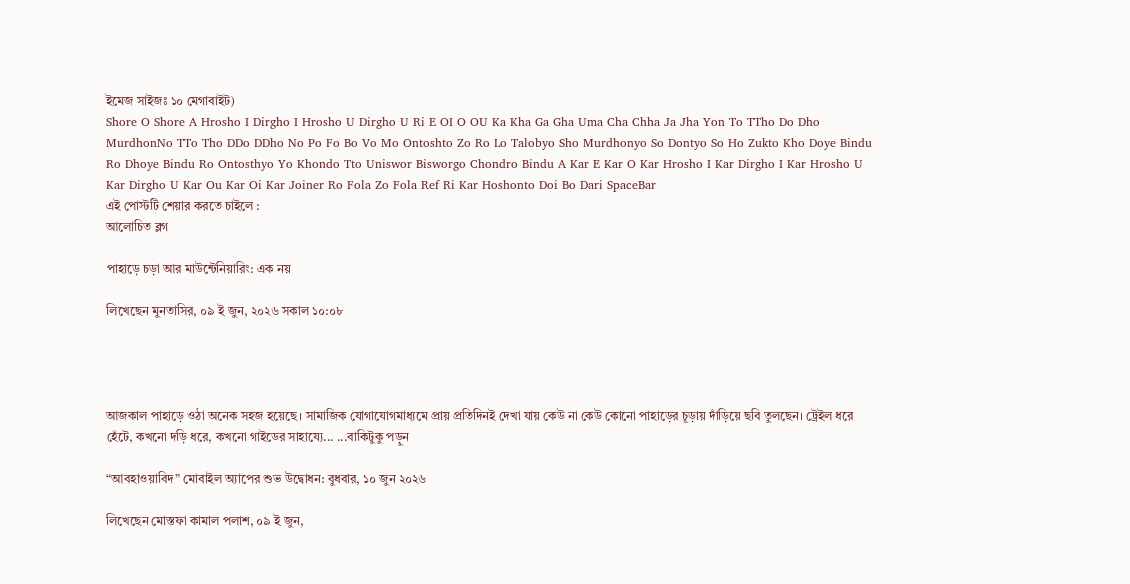ইমেজ সাইজঃ ১০ মেগাবাইট)
Shore O Shore A Hrosho I Dirgho I Hrosho U Dirgho U Ri E OI O OU Ka Kha Ga Gha Uma Cha Chha Ja Jha Yon To TTho Do Dho MurdhonNo TTo Tho DDo DDho No Po Fo Bo Vo Mo Ontoshto Zo Ro Lo Talobyo Sho Murdhonyo So Dontyo So Ho Zukto Kho Doye Bindu Ro Dhoye Bindu Ro Ontosthyo Yo Khondo Tto Uniswor Bisworgo Chondro Bindu A Kar E Kar O Kar Hrosho I Kar Dirgho I Kar Hrosho U Kar Dirgho U Kar Ou Kar Oi Kar Joiner Ro Fola Zo Fola Ref Ri Kar Hoshonto Doi Bo Dari SpaceBar
এই পোস্টটি শেয়ার করতে চাইলে :
আলোচিত ব্লগ

পাহাড়ে চড়া আর মাউন্টেনিয়ারিং: এক নয়

লিখেছেন মুনতাসির, ০৯ ই জুন, ২০২৬ সকাল ১০:০৮




আজকাল পাহাড়ে ওঠা অনেক সহজ হয়েছে। সামাজিক যোগাযোগমাধ্যমে প্রায় প্রতিদিনই দেখা যায় কেউ না কেউ কোনো পাহাড়ের চূড়ায় দাঁড়িয়ে ছবি তুলছেন। ট্রেইল ধরে হেঁটে, কখনো দড়ি ধরে, কখনো গাইডের সাহায্যে... ...বাকিটুকু পড়ুন

“আবহাওয়াবিদ” মোবাইল অ্যাপের শুভ উদ্বোধন: বুধবার, ১০ জুন ২০২৬

লিখেছেন মোস্তফা কামাল পলাশ, ০৯ ই জুন,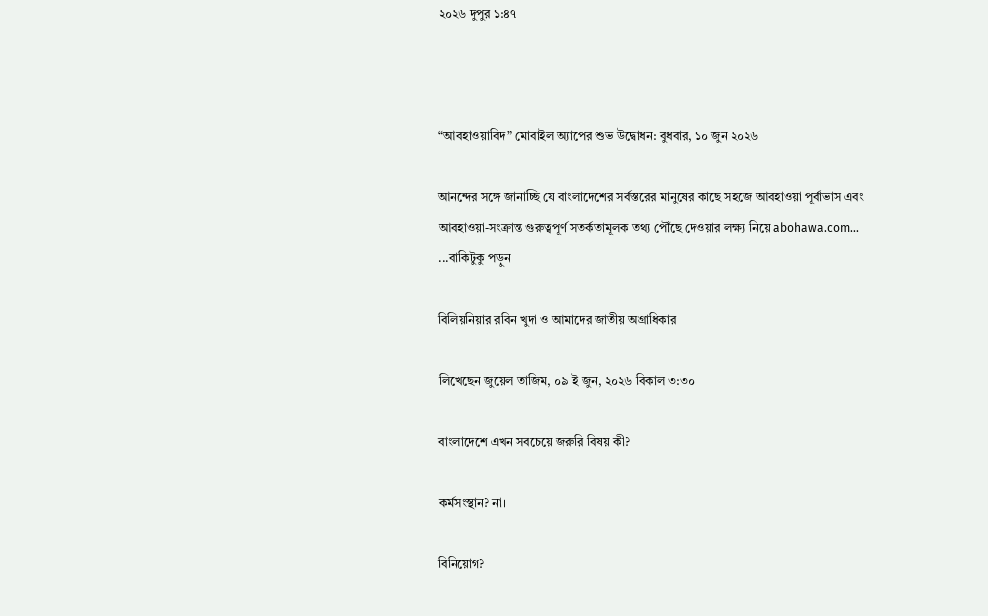২০২৬ দুপুর ১:৪৭



“আবহাওয়াবিদ” মোবাইল অ্যাপের শুভ উদ্বোধন: বুধবার, ১০ জুন ২০২৬

আনন্দের সঙ্গে জানাচ্ছি যে বাংলাদেশের সর্বস্তরের মানুষের কাছে সহজে আবহাওয়া পূর্বাভাস এবং আবহাওয়া-সংক্রান্ত গুরুত্বপূর্ণ সতর্কতামূলক তথ্য পৌঁছে দেওয়ার লক্ষ্য নিয়ে abohawa.com... ...বাকিটুকু পড়ুন

বিলিয়নিয়ার রবিন খুদা ও আমাদের জাতীয় অগ্রাধিকার

লিখেছেন জুয়েল তাজিম, ০৯ ই জুন, ২০২৬ বিকাল ৩:৩০

বাংলাদেশে এখন সবচেয়ে জরুরি বিষয় কী?

কর্মসংস্থান? না।

বিনিয়োগ?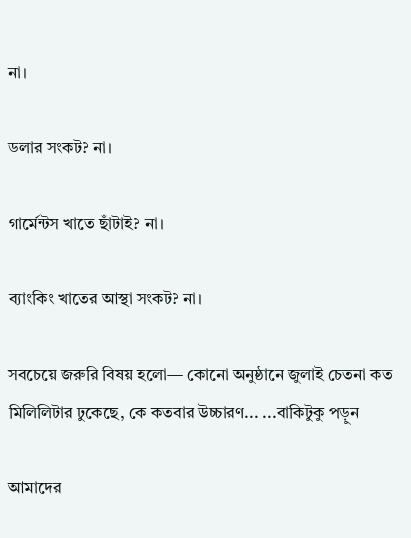না।

ডলার সংকট? না।

গার্মেন্টস খাতে ছাঁটাই? না।

ব্যাংকিং খাতের আস্থা সংকট? না।

সবচেয়ে জরুরি বিষয় হলো— কোনো অনুষ্ঠানে জুলাই চেতনা কত মিলিলিটার ঢুকেছে, কে কতবার উচ্চারণ... ...বাকিটুকু পড়ুন

আমাদের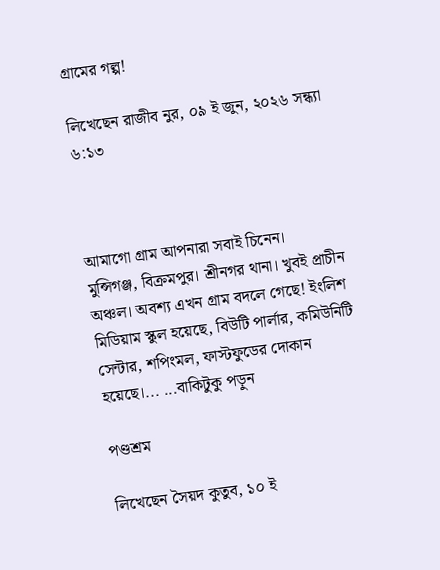গ্রামের গল্প!

লিখেছেন রাজীব নুর, ০৯ ই জুন, ২০২৬ সন্ধ্যা ৬:১৩



আমাগো গ্রাম আপনারা সবাই চিনেন।
মুন্সিগঞ্জ, বিক্রমপুর। শ্রীনগর থানা। খুবই প্রাচীন অঞ্চল। অবশ্য এখন গ্রাম বদলে গেছে! ইংলিশ মিডিয়াম স্কুল হয়েছে, বিউটি পার্লার, কমিউনিটি সেন্টার, শপিংমল, ফাস্টফুডের দোকান হয়েছে।... ...বাকিটুকু পড়ুন

পণ্ডশ্রম

লিখেছেন সৈয়দ কুতুব, ১০ ই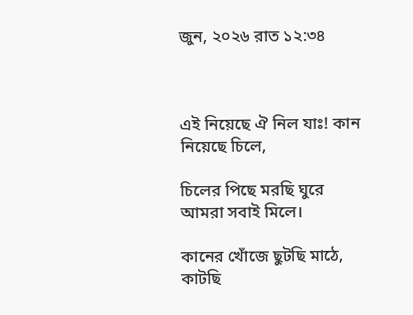জুন, ২০২৬ রাত ১২:৩৪



এই নিয়েছে ঐ নিল যাঃ! কান নিয়েছে চিলে,

চিলের পিছে মরছি ঘুরে আমরা সবাই মিলে।

কানের খোঁজে ছুটছি মাঠে, কাটছি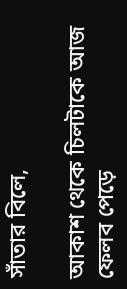সাঁতার বিলে,

আকাশ থেকে চিলটাকে আজ ফেলব পেড়ে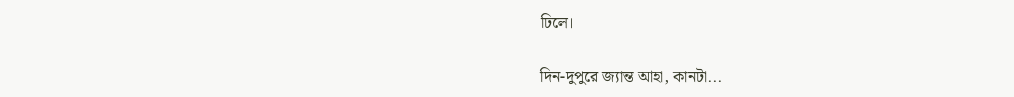ঢিলে।

দিন-দুপুরে জ্যান্ত আহা, কানটা...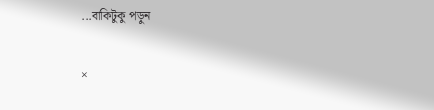...বাকিটুকু পড়ুন

×